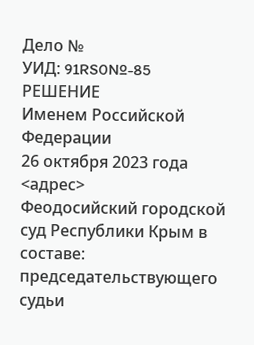Дело №
УИД: 91RS0№-85
РЕШЕНИЕ
Именем Российской Федерации
26 октября 2023 года <адрес>
Феодосийский городской суд Республики Крым в составе: председательствующего судьи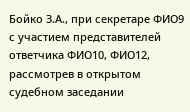Бойко З.А., при секретаре ФИО9 с участием представителей ответчика ФИО10, ФИО12, рассмотрев в открытом судебном заседании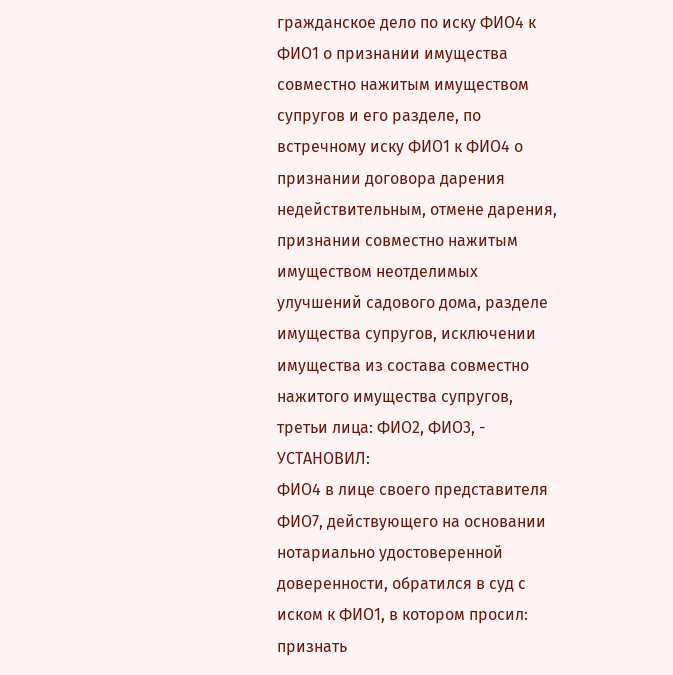гражданское дело по иску ФИО4 к ФИО1 о признании имущества совместно нажитым имуществом супругов и его разделе, по встречному иску ФИО1 к ФИО4 о признании договора дарения недействительным, отмене дарения, признании совместно нажитым имуществом неотделимых улучшений садового дома, разделе имущества супругов, исключении имущества из состава совместно нажитого имущества супругов, третьи лица: ФИО2, ФИО3, -
УСТАНОВИЛ:
ФИО4 в лице своего представителя ФИО7, действующего на основании нотариально удостоверенной доверенности, обратился в суд с иском к ФИО1, в котором просил: признать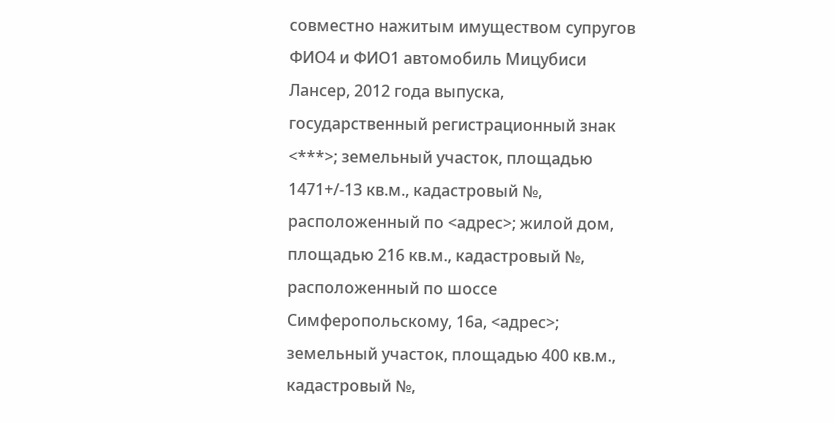совместно нажитым имуществом супругов ФИО4 и ФИО1 автомобиль Мицубиси Лансер, 2012 года выпуска, государственный регистрационный знак <***>; земельный участок, площадью 1471+/-13 кв.м., кадастровый №, расположенный по <адрес>; жилой дом, площадью 216 кв.м., кадастровый №, расположенный по шоссе Симферопольскому, 16а, <адрес>; земельный участок, площадью 400 кв.м., кадастровый №,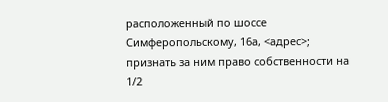расположенный по шоссе Симферопольскому, 16а, <адрес>; признать за ним право собственности на 1/2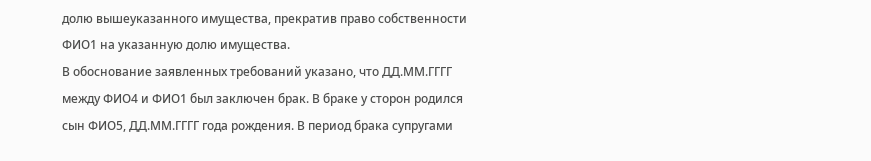долю вышеуказанного имущества, прекратив право собственности ФИО1 на указанную долю имущества.
В обоснование заявленных требований указано, что ДД.ММ.ГГГГ между ФИО4 и ФИО1 был заключен брак. В браке у сторон родился сын ФИО5, ДД.ММ.ГГГГ года рождения. В период брака супругами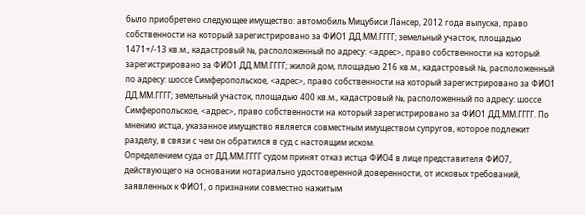было приобретено следующее имущество: автомобиль Мицубиси Лансер, 2012 года выпуска, право собственности на который зарегистрировано за ФИО1 ДД.ММ.ГГГГ; земельный участок, площадью 1471+/-13 кв.м., кадастровый №, расположенный по адресу: <адрес>, право собственности на который зарегистрировано за ФИО1 ДД.ММ.ГГГГ; жилой дом, площадью 216 кв.м., кадастровый №, расположенный по адресу: шоссе Симферопольское, <адрес>, право собственности на который зарегистрировано за ФИО1 ДД.ММ.ГГГГ; земельный участок, площадью 400 кв.м., кадастровый №, расположенный по адресу: шоссе Симферопольское, <адрес>, право собственности на который зарегистрировано за ФИО1 ДД.ММ.ГГГГ. По мнению истца, указанное имущество является совместным имуществом супругов, которое подлежит разделу, в связи с чем он обратился в суд с настоящим иском.
Определением суда от ДД.ММ.ГГГГ судом принят отказ истца ФИО4 в лице представителя ФИО7, действующего на основании нотариально удостоверенной доверенности, от исковых требований, заявленных к ФИО1, о признании совместно нажитым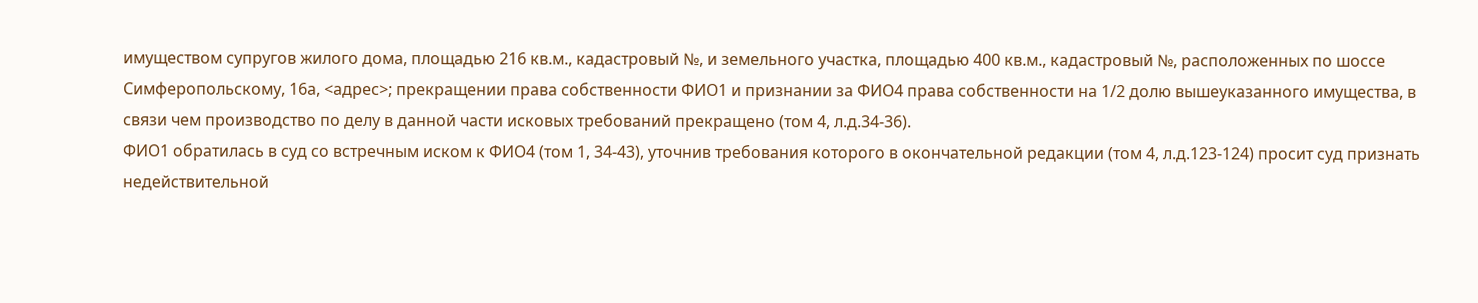имуществом супругов жилого дома, площадью 216 кв.м., кадастровый №, и земельного участка, площадью 400 кв.м., кадастровый №, расположенных по шоссе Симферопольскому, 16а, <адрес>; прекращении права собственности ФИО1 и признании за ФИО4 права собственности на 1/2 долю вышеуказанного имущества, в связи чем производство по делу в данной части исковых требований прекращено (том 4, л.д.34-36).
ФИО1 обратилась в суд со встречным иском к ФИО4 (том 1, 34-43), уточнив требования которого в окончательной редакции (том 4, л.д.123-124) просит суд признать недействительной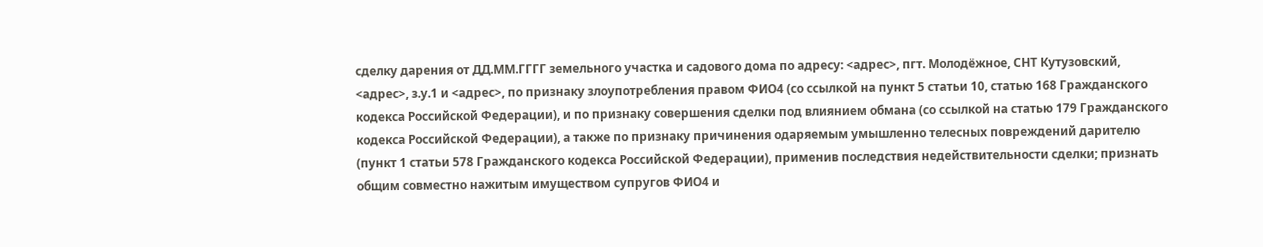сделку дарения от ДД.ММ.ГГГГ земельного участка и садового дома по адресу: <адрес>, пгт. Молодёжное, СНТ Кутузовский, <адрес>, з.у.1 и <адрес>, по признаку злоупотребления правом ФИО4 (со ссылкой на пункт 5 статьи 10, статью 168 Гражданского кодекса Российской Федерации), и по признаку совершения сделки под влиянием обмана (со ссылкой на статью 179 Гражданского кодекса Российской Федерации), а также по признаку причинения одаряемым умышленно телесных повреждений дарителю (пункт 1 статьи 578 Гражданского кодекса Российской Федерации), применив последствия недействительности сделки; признать общим совместно нажитым имуществом супругов ФИО4 и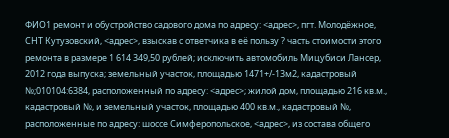ФИО1 ремонт и обустройство садового дома по адресу: <адрес>, пгт. Молодёжное, СНТ Кутузовский, <адрес>, взыскав с ответчика в её пользу ? часть стоимости этого ремонта в размере 1 614 349,50 рублей; исключить автомобиль Мицубиси Лансер, 2012 года выпуска; земельный участок, площадью 1471+/-13м2, кадастровый №;010104:6384, расположенный по адресу: <адрес>; жилой дом, площадью 216 кв.м., кадастровый №, и земельный участок, площадью 400 кв.м., кадастровый №, расположенные по адресу: шоссе Симферопольское, <адрес>, из состава общего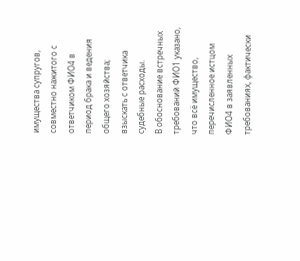имущества супругов, совместно нажитого с ответчиком ФИО4 в период брака и ведения общего хозяйства; взыскать с ответчика судебные расходы.
В обоснование встречных требований ФИО1 указано, что всё имущество, перечисленное истцом ФИО4 в заявленных требованиях, фактически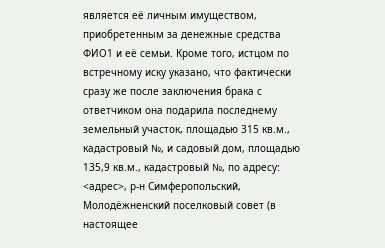является её личным имуществом, приобретенным за денежные средства ФИО1 и её семьи. Кроме того, истцом по встречному иску указано, что фактически сразу же после заключения брака с ответчиком она подарила последнему земельный участок, площадью 315 кв.м., кадастровый №, и садовый дом, площадью 135,9 кв.м., кадастровый №, по адресу: <адрес>, р-н Симферопольский, Молодёжненский поселковый совет (в настоящее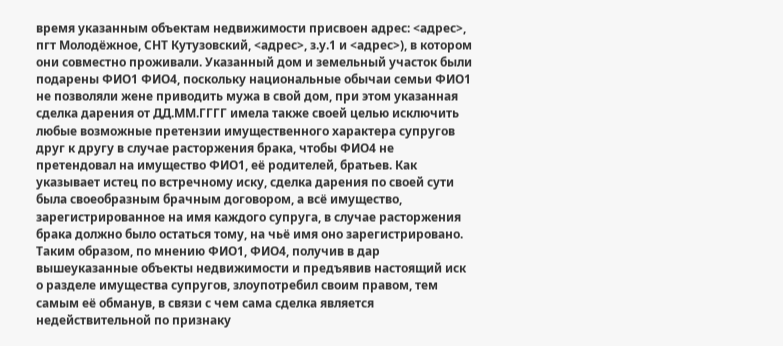время указанным объектам недвижимости присвоен адрес: <адрес>, пгт Молодёжное, СНТ Кутузовский, <адрес>, з.у.1 и <адрес>), в котором они совместно проживали. Указанный дом и земельный участок были подарены ФИО1 ФИО4, поскольку национальные обычаи семьи ФИО1 не позволяли жене приводить мужа в свой дом, при этом указанная сделка дарения от ДД.ММ.ГГГГ имела также своей целью исключить любые возможные претензии имущественного характера супругов друг к другу в случае расторжения брака, чтобы ФИО4 не претендовал на имущество ФИО1, её родителей, братьев. Как указывает истец по встречному иску, сделка дарения по своей сути была своеобразным брачным договором, а всё имущество, зарегистрированное на имя каждого супруга, в случае расторжения брака должно было остаться тому, на чьё имя оно зарегистрировано. Таким образом, по мнению ФИО1, ФИО4, получив в дар вышеуказанные объекты недвижимости и предъявив настоящий иск о разделе имущества супругов, злоупотребил своим правом, тем самым её обманув, в связи с чем сама сделка является недействительной по признаку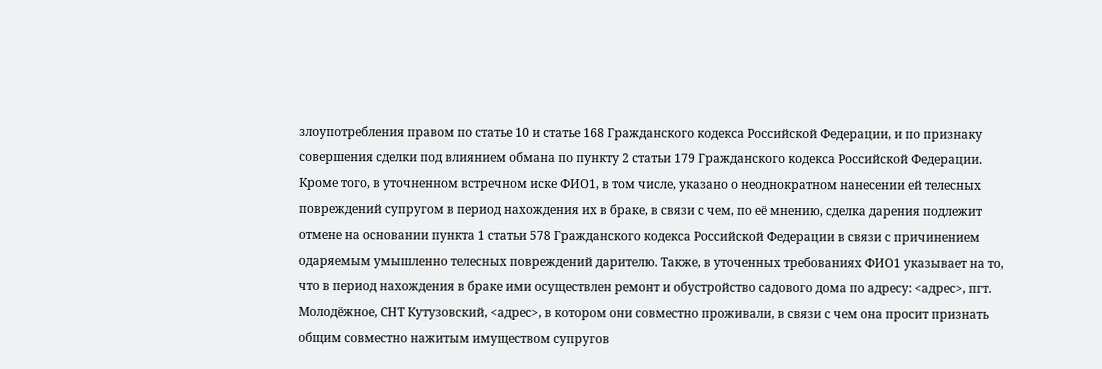злоупотребления правом по статье 10 и статье 168 Гражданского кодекса Российской Федерации, и по признаку совершения сделки под влиянием обмана по пункту 2 статьи 179 Гражданского кодекса Российской Федерации. Кроме того, в уточненном встречном иске ФИО1, в том числе, указано о неоднократном нанесении ей телесных повреждений супругом в период нахождения их в браке, в связи с чем, по её мнению, сделка дарения подлежит отмене на основании пункта 1 статьи 578 Гражданского кодекса Российской Федерации в связи с причинением одаряемым умышленно телесных повреждений дарителю. Также, в уточенных требованиях ФИО1 указывает на то, что в период нахождения в браке ими осуществлен ремонт и обустройство садового дома по адресу: <адрес>, пгт. Молодёжное, СНТ Кутузовский, <адрес>, в котором они совместно проживали, в связи с чем она просит признать общим совместно нажитым имуществом супругов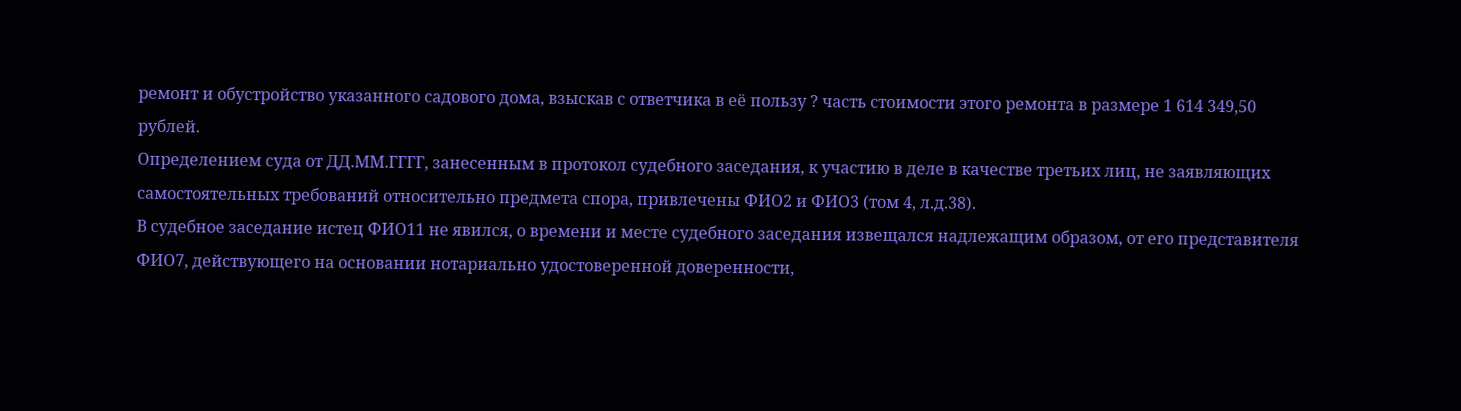ремонт и обустройство указанного садового дома, взыскав с ответчика в её пользу ? часть стоимости этого ремонта в размере 1 614 349,50 рублей.
Определением суда от ДД.ММ.ГГГГ, занесенным в протокол судебного заседания, к участию в деле в качестве третьих лиц, не заявляющих самостоятельных требований относительно предмета спора, привлечены ФИО2 и ФИО3 (том 4, л.д.38).
В судебное заседание истец ФИО11 не явился, о времени и месте судебного заседания извещался надлежащим образом, от его представителя ФИО7, действующего на основании нотариально удостоверенной доверенности,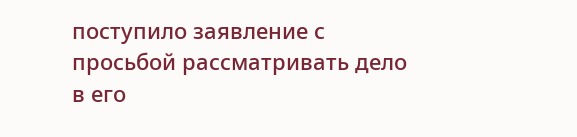поступило заявление с просьбой рассматривать дело в его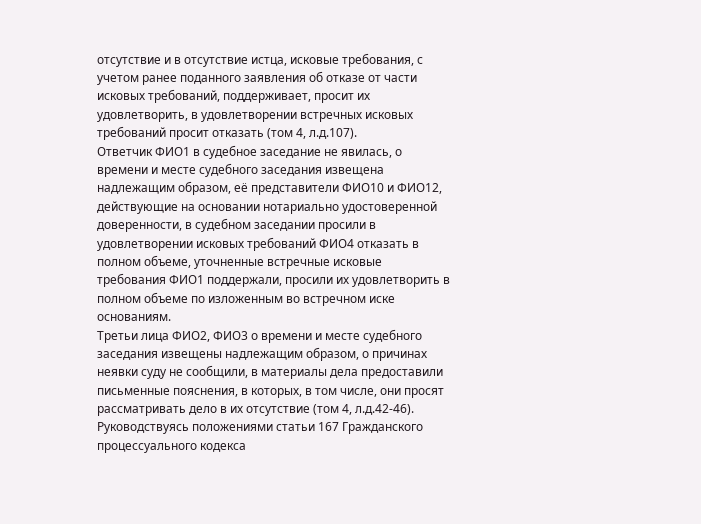отсутствие и в отсутствие истца, исковые требования, с учетом ранее поданного заявления об отказе от части исковых требований, поддерживает, просит их удовлетворить, в удовлетворении встречных исковых требований просит отказать (том 4, л.д.107).
Ответчик ФИО1 в судебное заседание не явилась, о времени и месте судебного заседания извещена надлежащим образом, её представители ФИО10 и ФИО12, действующие на основании нотариально удостоверенной доверенности, в судебном заседании просили в удовлетворении исковых требований ФИО4 отказать в полном объеме, уточненные встречные исковые требования ФИО1 поддержали, просили их удовлетворить в полном объеме по изложенным во встречном иске основаниям.
Третьи лица ФИО2, ФИО3 о времени и месте судебного заседания извещены надлежащим образом, о причинах неявки суду не сообщили, в материалы дела предоставили письменные пояснения, в которых, в том числе, они просят рассматривать дело в их отсутствие (том 4, л.д.42-46).
Руководствуясь положениями статьи 167 Гражданского процессуального кодекса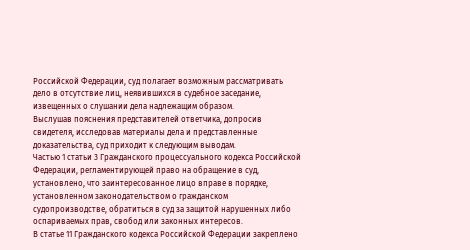Российской Федерации, суд полагает возможным рассматривать дело в отсутствие лиц, неявившихся в судебное заседание, извещенных о слушании дела надлежащим образом.
Выслушав пояснения представителей ответчика, допросив свидетеля, исследовав материалы дела и представленные доказательства, суд приходит к следующим выводам.
Частью 1 статьи 3 Гражданского процессуального кодекса Российской Федерации, регламентирующей право на обращение в суд, установлено, что заинтересованное лицо вправе в порядке, установленном законодательством о гражданском судопроизводстве, обратиться в суд за защитой нарушенных либо оспариваемых прав, свобод или законных интересов.
В статье 11 Гражданского кодекса Российской Федерации закреплено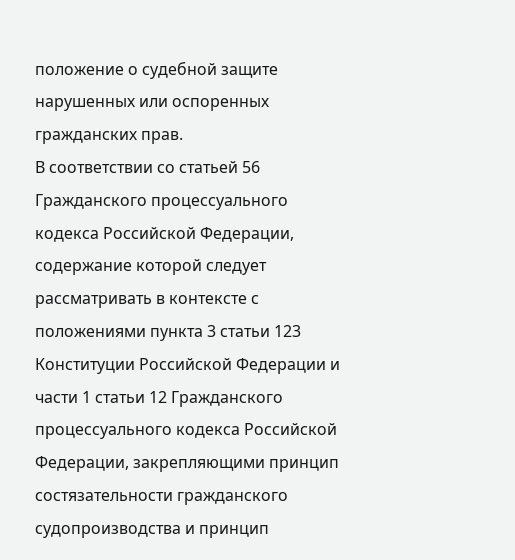положение о судебной защите нарушенных или оспоренных гражданских прав.
В соответствии со статьей 56 Гражданского процессуального кодекса Российской Федерации, содержание которой следует рассматривать в контексте с положениями пункта 3 статьи 123 Конституции Российской Федерации и части 1 статьи 12 Гражданского процессуального кодекса Российской Федерации, закрепляющими принцип состязательности гражданского судопроизводства и принцип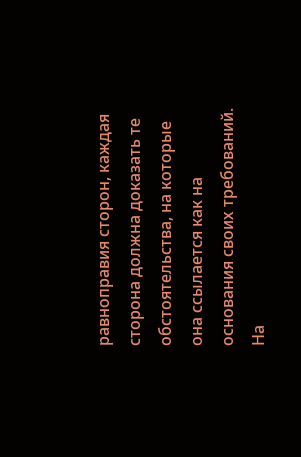равноправия сторон, каждая сторона должна доказать те обстоятельства, на которые она ссылается как на основания своих требований.
На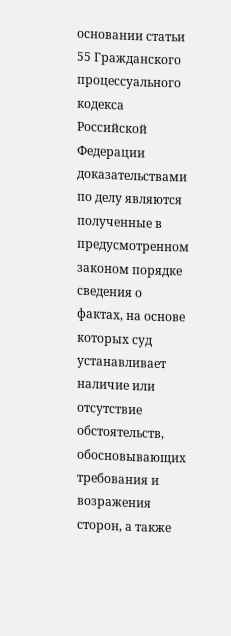основании статьи 55 Гражданского процессуального кодекса Российской Федерации доказательствами по делу являются полученные в предусмотренном законом порядке сведения о фактах, на основе которых суд устанавливает наличие или отсутствие обстоятельств, обосновывающих требования и возражения сторон, а также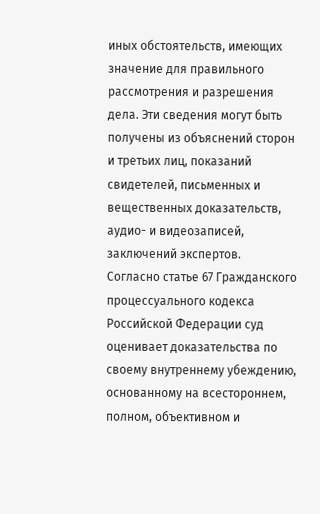иных обстоятельств, имеющих значение для правильного рассмотрения и разрешения дела. Эти сведения могут быть получены из объяснений сторон и третьих лиц, показаний свидетелей, письменных и вещественных доказательств, аудио- и видеозаписей, заключений экспертов.
Согласно статье 67 Гражданского процессуального кодекса Российской Федерации суд оценивает доказательства по своему внутреннему убеждению, основанному на всестороннем, полном, объективном и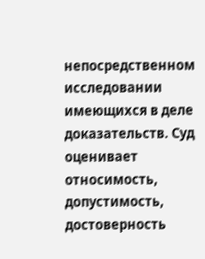непосредственном исследовании имеющихся в деле доказательств. Суд оценивает относимость, допустимость, достоверность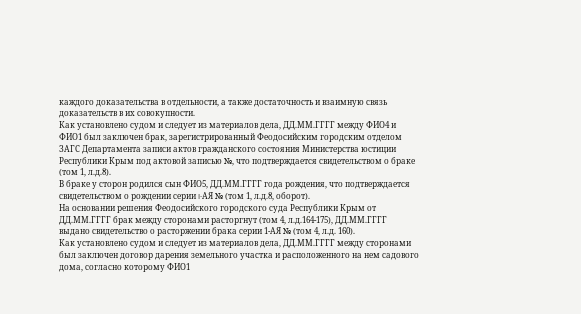каждого доказательства в отдельности, а также достаточность и взаимную связь доказательств в их совокупности.
Как установлено судом и следует из материалов дела, ДД.ММ.ГГГГ между ФИО4 и ФИО1 был заключен брак, зарегистрированный Феодосийским городским отделом ЗАГС Департамента записи актов гражданского состояния Министерства юстиции Республики Крым под актовой записью №, что подтверждается свидетельством о браке (том 1, л.д.8).
В браке у сторон родился сын ФИО5, ДД.ММ.ГГГГ года рождения, что подтверждается свидетельством о рождении серии I-АЯ № (том 1, л.д.8, оборот).
На основании решения Феодосийского городского суда Республики Крым от ДД.ММ.ГГГГ брак между сторонами расторгнут (том 4, л.д.164-175), ДД.ММ.ГГГГ выдано свидетельство о расторжении брака серии 1-АЯ № (том 4, л.д. 160).
Как установлено судом и следует из материалов дела, ДД.ММ.ГГГГ между сторонами был заключен договор дарения земельного участка и расположенного на нем садового дома, согласно которому ФИО1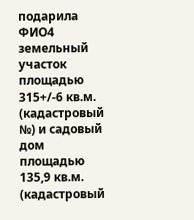подарила ФИО4 земельный участок площадью 315+/-6 кв.м. (кадастровый №) и садовый дом площадью 135,9 кв.м. (кадастровый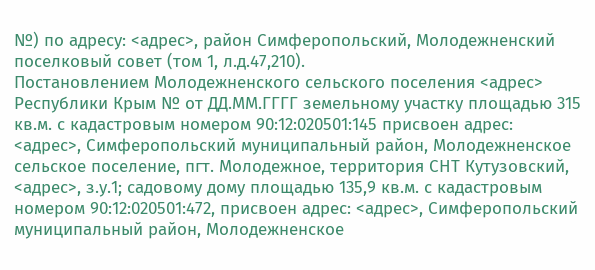№) по адресу: <адрес>, район Симферопольский, Молодежненский поселковый совет (том 1, л.д.47,210).
Постановлением Молодежненского сельского поселения <адрес> Республики Крым № от ДД.ММ.ГГГГ земельному участку площадью 315 кв.м. с кадастровым номером 90:12:020501:145 присвоен адрес: <адрес>, Симферопольский муниципальный район, Молодежненское сельское поселение, пгт. Молодежное, территория СНТ Кутузовский, <адрес>, з.у.1; садовому дому площадью 135,9 кв.м. с кадастровым номером 90:12:020501:472, присвоен адрес: <адрес>, Симферопольский муниципальный район, Молодежненское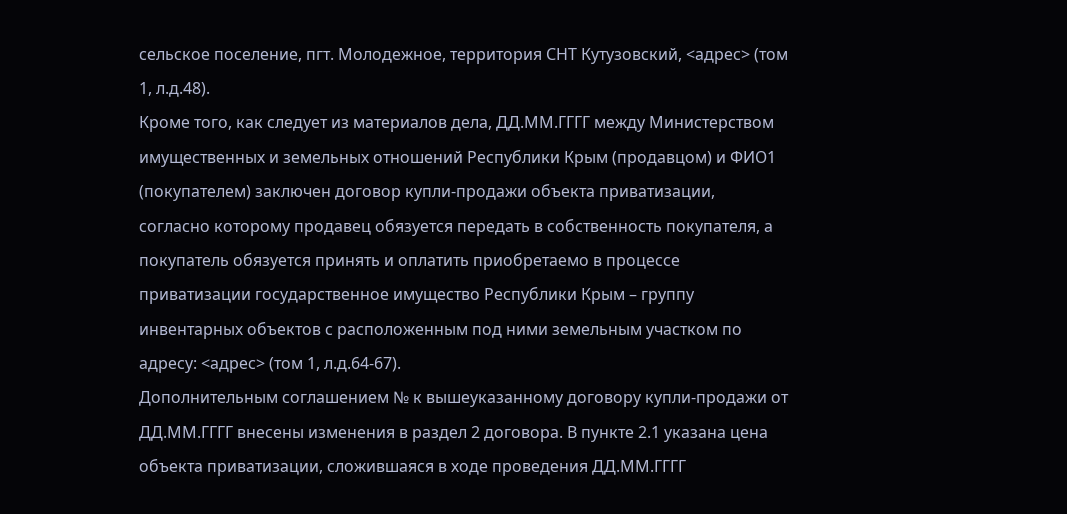сельское поселение, пгт. Молодежное, территория СНТ Кутузовский, <адрес> (том 1, л.д.48).
Кроме того, как следует из материалов дела, ДД.ММ.ГГГГ между Министерством имущественных и земельных отношений Республики Крым (продавцом) и ФИО1 (покупателем) заключен договор купли-продажи объекта приватизации, согласно которому продавец обязуется передать в собственность покупателя, а покупатель обязуется принять и оплатить приобретаемо в процессе приватизации государственное имущество Республики Крым – группу инвентарных объектов с расположенным под ними земельным участком по адресу: <адрес> (том 1, л.д.64-67).
Дополнительным соглашением № к вышеуказанному договору купли-продажи от ДД.ММ.ГГГГ внесены изменения в раздел 2 договора. В пункте 2.1 указана цена объекта приватизации, сложившаяся в ходе проведения ДД.ММ.ГГГГ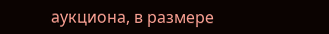аукциона, в размере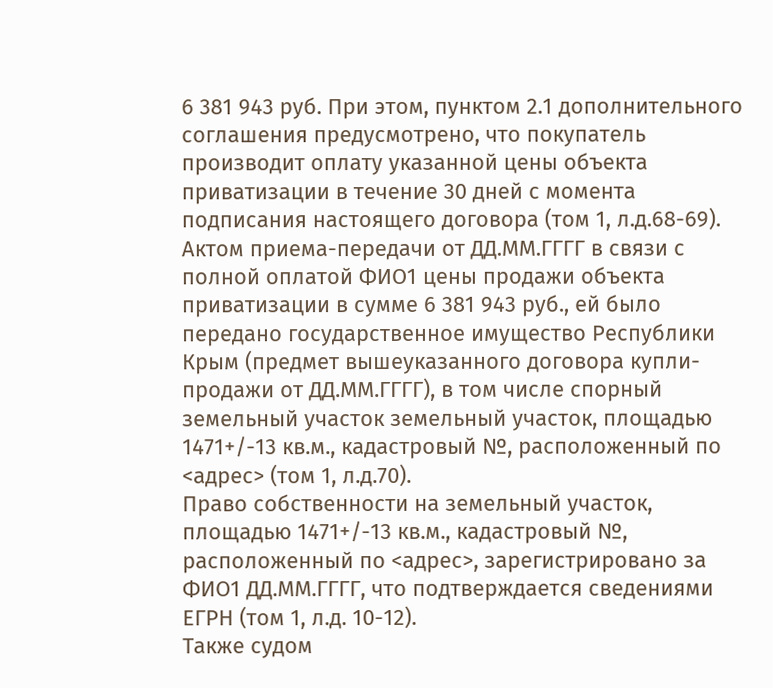6 381 943 руб. При этом, пунктом 2.1 дополнительного соглашения предусмотрено, что покупатель производит оплату указанной цены объекта приватизации в течение 30 дней с момента подписания настоящего договора (том 1, л.д.68-69).
Актом приема-передачи от ДД.ММ.ГГГГ в связи с полной оплатой ФИО1 цены продажи объекта приватизации в сумме 6 381 943 руб., ей было передано государственное имущество Республики Крым (предмет вышеуказанного договора купли-продажи от ДД.ММ.ГГГГ), в том числе спорный земельный участок земельный участок, площадью 1471+/-13 кв.м., кадастровый №, расположенный по <адрес> (том 1, л.д.70).
Право собственности на земельный участок, площадью 1471+/-13 кв.м., кадастровый №, расположенный по <адрес>, зарегистрировано за ФИО1 ДД.ММ.ГГГГ, что подтверждается сведениями ЕГРН (том 1, л.д. 10-12).
Также судом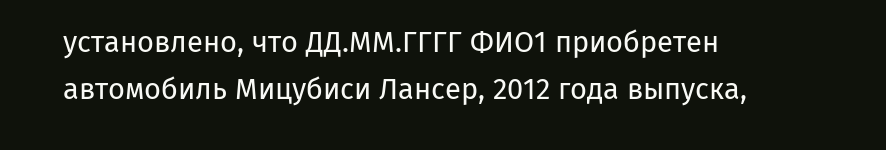установлено, что ДД.ММ.ГГГГ ФИО1 приобретен автомобиль Мицубиси Лансер, 2012 года выпуска,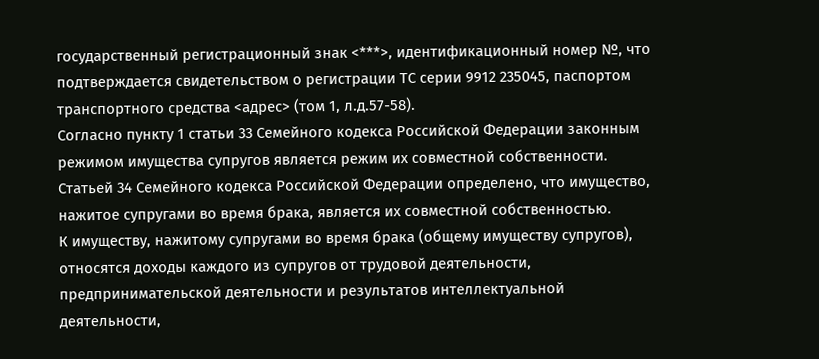государственный регистрационный знак <***>, идентификационный номер №, что подтверждается свидетельством о регистрации ТС серии 9912 235045, паспортом транспортного средства <адрес> (том 1, л.д.57-58).
Согласно пункту 1 статьи 33 Семейного кодекса Российской Федерации законным режимом имущества супругов является режим их совместной собственности.
Статьей 34 Семейного кодекса Российской Федерации определено, что имущество, нажитое супругами во время брака, является их совместной собственностью.
К имуществу, нажитому супругами во время брака (общему имуществу супругов), относятся доходы каждого из супругов от трудовой деятельности, предпринимательской деятельности и результатов интеллектуальной деятельности,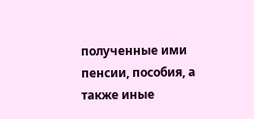полученные ими пенсии, пособия, а также иные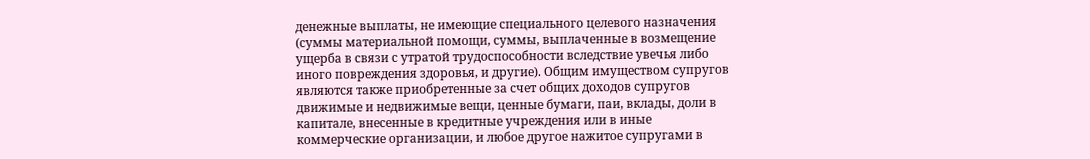денежные выплаты, не имеющие специального целевого назначения (суммы материальной помощи, суммы, выплаченные в возмещение ущерба в связи с утратой трудоспособности вследствие увечья либо иного повреждения здоровья, и другие). Общим имуществом супругов являются также приобретенные за счет общих доходов супругов движимые и недвижимые вещи, ценные бумаги, паи, вклады, доли в капитале, внесенные в кредитные учреждения или в иные коммерческие организации, и любое другое нажитое супругами в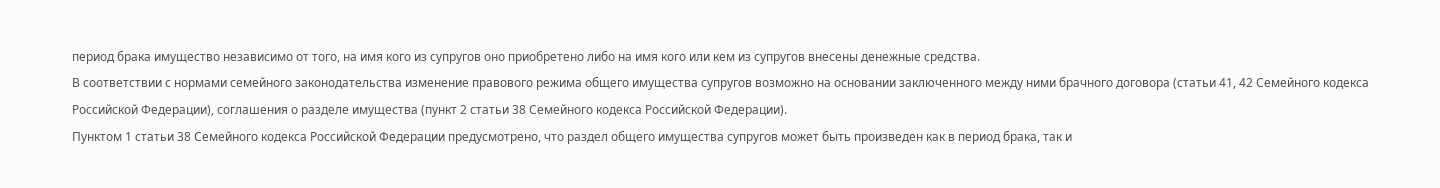период брака имущество независимо от того, на имя кого из супругов оно приобретено либо на имя кого или кем из супругов внесены денежные средства.
В соответствии с нормами семейного законодательства изменение правового режима общего имущества супругов возможно на основании заключенного между ними брачного договора (статьи 41, 42 Семейного кодекса Российской Федерации), соглашения о разделе имущества (пункт 2 статьи 38 Семейного кодекса Российской Федерации).
Пунктом 1 статьи 38 Семейного кодекса Российской Федерации предусмотрено, что раздел общего имущества супругов может быть произведен как в период брака, так и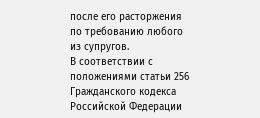после его расторжения по требованию любого из супругов.
В соответствии с положениями статьи 256 Гражданского кодекса Российской Федерации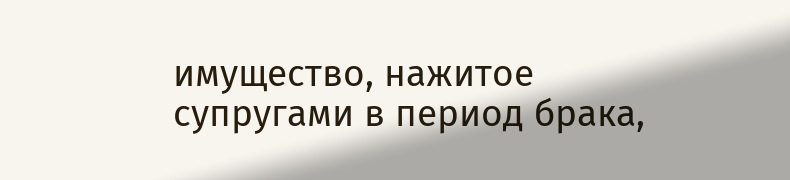имущество, нажитое супругами в период брака,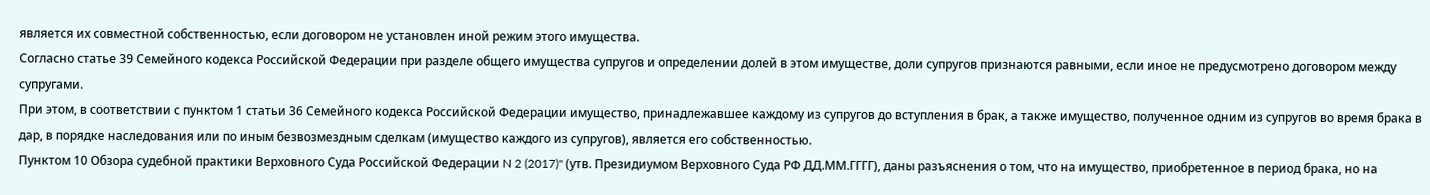является их совместной собственностью, если договором не установлен иной режим этого имущества.
Согласно статье 39 Семейного кодекса Российской Федерации при разделе общего имущества супругов и определении долей в этом имуществе, доли супругов признаются равными, если иное не предусмотрено договором между супругами.
При этом, в соответствии с пунктом 1 статьи 36 Семейного кодекса Российской Федерации имущество, принадлежавшее каждому из супругов до вступления в брак, а также имущество, полученное одним из супругов во время брака в дар, в порядке наследования или по иным безвозмездным сделкам (имущество каждого из супругов), является его собственностью.
Пунктом 10 Обзора судебной практики Верховного Суда Российской Федерации N 2 (2017)" (утв. Президиумом Верховного Суда РФ ДД.ММ.ГГГГ), даны разъяснения о том, что на имущество, приобретенное в период брака, но на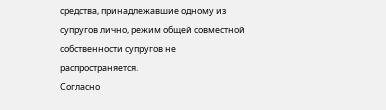средства, принадлежавшие одному из супругов лично, режим общей совместной собственности супругов не распространяется.
Согласно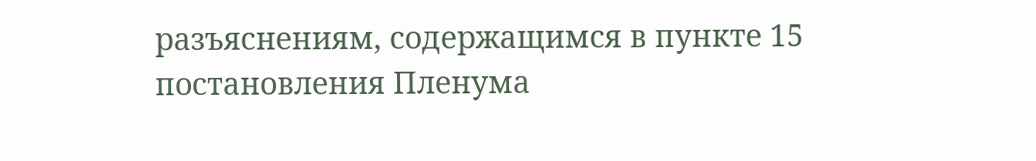разъяснениям, содержащимся в пункте 15 постановления Пленума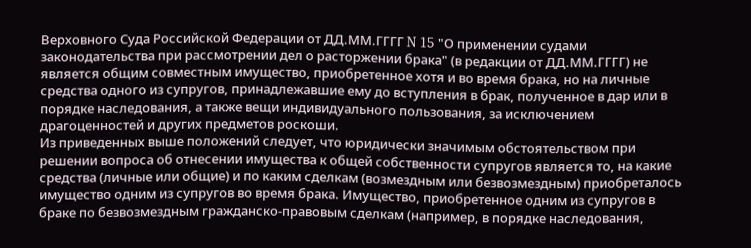Верховного Суда Российской Федерации от ДД.ММ.ГГГГ N 15 "О применении судами законодательства при рассмотрении дел о расторжении брака" (в редакции от ДД.ММ.ГГГГ) не является общим совместным имущество, приобретенное хотя и во время брака, но на личные средства одного из супругов, принадлежавшие ему до вступления в брак, полученное в дар или в порядке наследования, а также вещи индивидуального пользования, за исключением драгоценностей и других предметов роскоши.
Из приведенных выше положений следует, что юридически значимым обстоятельством при решении вопроса об отнесении имущества к общей собственности супругов является то, на какие средства (личные или общие) и по каким сделкам (возмездным или безвозмездным) приобреталось имущество одним из супругов во время брака. Имущество, приобретенное одним из супругов в браке по безвозмездным гражданско-правовым сделкам (например, в порядке наследования,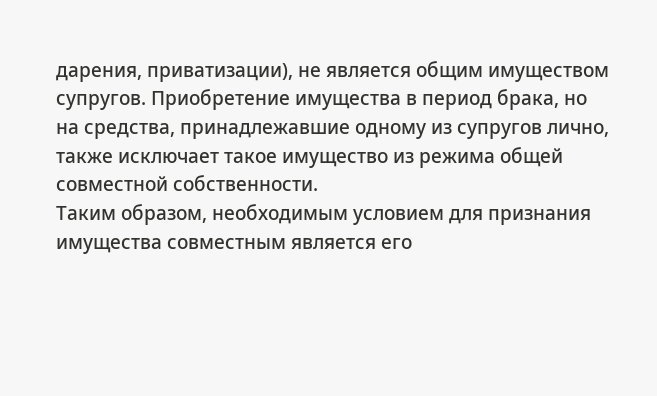дарения, приватизации), не является общим имуществом супругов. Приобретение имущества в период брака, но на средства, принадлежавшие одному из супругов лично, также исключает такое имущество из режима общей совместной собственности.
Таким образом, необходимым условием для признания имущества совместным является его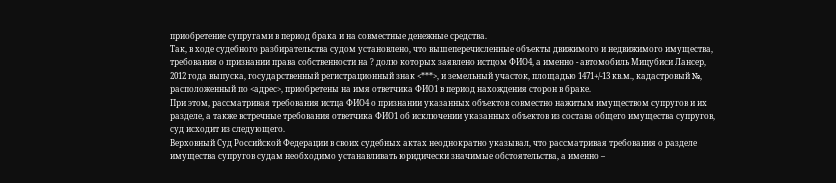приобретение супругами в период брака и на совместные денежные средства.
Так, в ходе судебного разбирательства судом установлено, что вышеперечисленные объекты движимого и недвижимого имущества, требования о признании права собственности на ? долю которых заявлено истцом ФИО4, а именно - автомобиль Мицубиси Лансер, 2012 года выпуска, государственный регистрационный знак <***>, и земельный участок, площадью 1471+/-13 кв.м., кадастровый №, расположенный по <адрес>, приобретены на имя ответчика ФИО1 в период нахождения сторон в браке.
При этом, рассматривая требования истца ФИО4 о признании указанных объектов совместно нажитым имуществом супругов и их разделе, а также встречные требования ответчика ФИО1 об исключении указанных объектов из состава общего имущества супругов, суд исходит из следующего.
Верховный Суд Российской Федерации в своих судебных актах неоднократно указывал, что рассматривая требования о разделе имущества супругов судам необходимо устанавливать юридически значимые обстоятельства, а именно –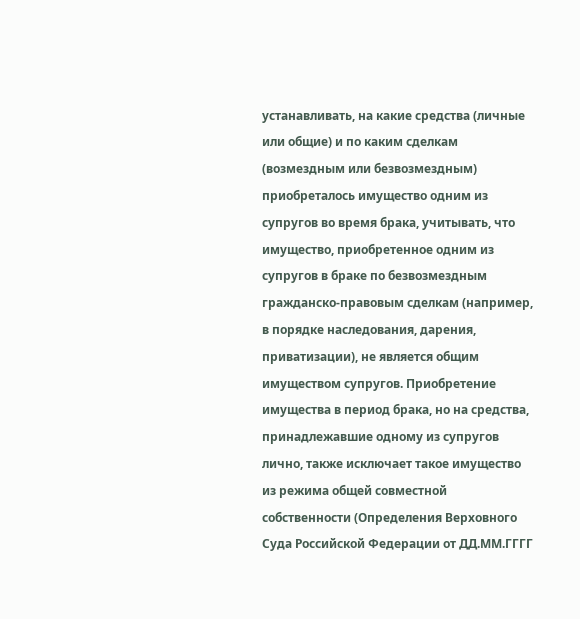устанавливать, на какие средства (личные или общие) и по каким сделкам (возмездным или безвозмездным) приобреталось имущество одним из супругов во время брака, учитывать, что имущество, приобретенное одним из супругов в браке по безвозмездным гражданско-правовым сделкам (например, в порядке наследования, дарения, приватизации), не является общим имуществом супругов. Приобретение имущества в период брака, но на средства, принадлежавшие одному из супругов лично, также исключает такое имущество из режима общей совместной собственности (Определения Верховного Суда Российской Федерации от ДД.ММ.ГГГГ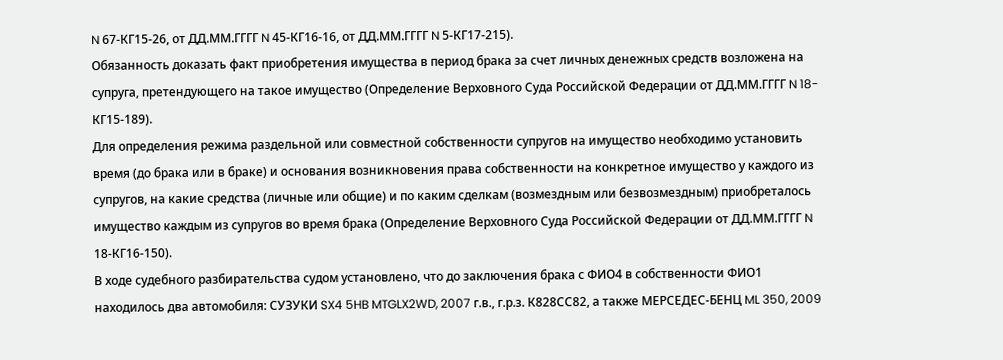N 67-КГ15-26, от ДД.ММ.ГГГГ N 45-КГ16-16, от ДД.ММ.ГГГГ N 5-КГ17-215).
Обязанность доказать факт приобретения имущества в период брака за счет личных денежных средств возложена на супруга, претендующего на такое имущество (Определение Верховного Суда Российской Федерации от ДД.ММ.ГГГГ N 18-КГ15-189).
Для определения режима раздельной или совместной собственности супругов на имущество необходимо установить время (до брака или в браке) и основания возникновения права собственности на конкретное имущество у каждого из супругов, на какие средства (личные или общие) и по каким сделкам (возмездным или безвозмездным) приобреталось имущество каждым из супругов во время брака (Определение Верховного Суда Российской Федерации от ДД.ММ.ГГГГ N 18-КГ16-150).
В ходе судебного разбирательства судом установлено, что до заключения брака с ФИО4 в собственности ФИО1 находилось два автомобиля: СУЗУКИ SX4 5HB MTGLX2WD, 2007 г.в., г.р.з. К828СС82, а также МЕРСЕДЕС-БЕНЦ ML 350, 2009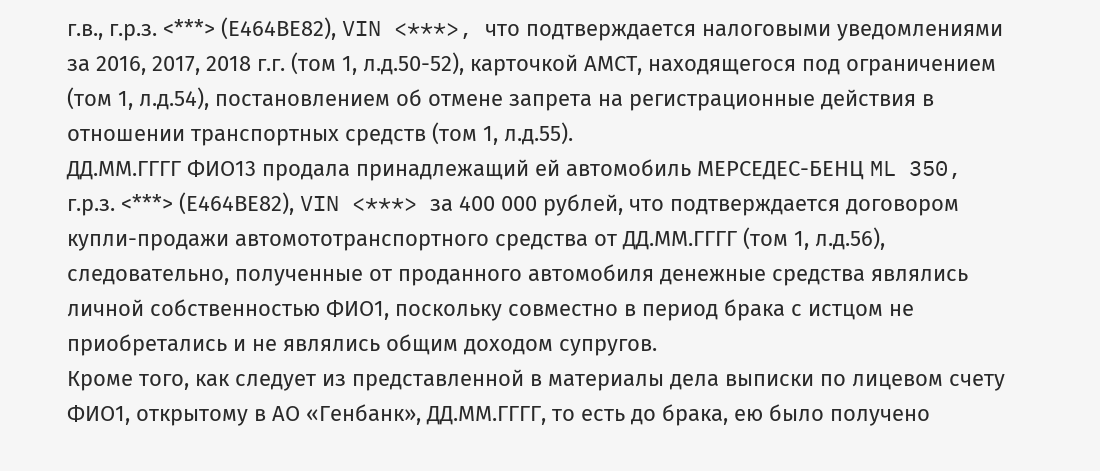г.в., г.р.з. <***> (Е464ВЕ82), VIN <***>, что подтверждается налоговыми уведомлениями за 2016, 2017, 2018 г.г. (том 1, л.д.50-52), карточкой АМСТ, находящегося под ограничением (том 1, л.д.54), постановлением об отмене запрета на регистрационные действия в отношении транспортных средств (том 1, л.д.55).
ДД.ММ.ГГГГ ФИО13 продала принадлежащий ей автомобиль МЕРСЕДЕС-БЕНЦ ML 350, г.р.з. <***> (Е464ВЕ82), VIN <***> за 400 000 рублей, что подтверждается договором купли-продажи автомототранспортного средства от ДД.ММ.ГГГГ (том 1, л.д.56), следовательно, полученные от проданного автомобиля денежные средства являлись личной собственностью ФИО1, поскольку совместно в период брака с истцом не приобретались и не являлись общим доходом супругов.
Кроме того, как следует из представленной в материалы дела выписки по лицевом счету ФИО1, открытому в АО «Генбанк», ДД.ММ.ГГГГ, то есть до брака, ею было получено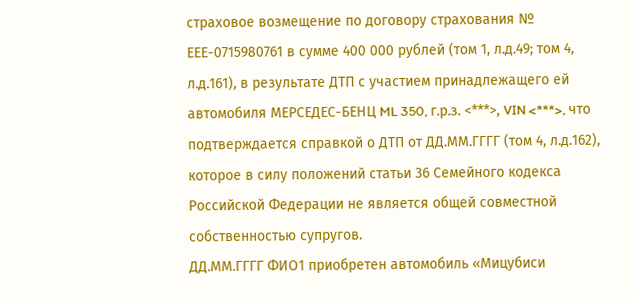страховое возмещение по договору страхования № ЕЕЕ-0715980761 в сумме 400 000 рублей (том 1, л.д.49; том 4, л.д.161), в результате ДТП с участием принадлежащего ей автомобиля МЕРСЕДЕС-БЕНЦ ML 350, г.р.з. <***>, VIN <***>, что подтверждается справкой о ДТП от ДД.ММ.ГГГГ (том 4, л.д.162), которое в силу положений статьи 36 Семейного кодекса Российской Федерации не является общей совместной собственностью супругов.
ДД.ММ.ГГГГ ФИО1 приобретен автомобиль «Мицубиси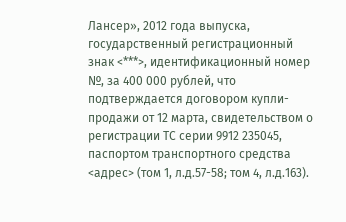Лансер», 2012 года выпуска, государственный регистрационный знак <***>, идентификационный номер №, за 400 000 рублей, что подтверждается договором купли-продажи от 12 марта, свидетельством о регистрации ТС серии 9912 235045, паспортом транспортного средства <адрес> (том 1, л.д.57-58; том 4, л.д.163).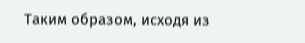Таким образом, исходя из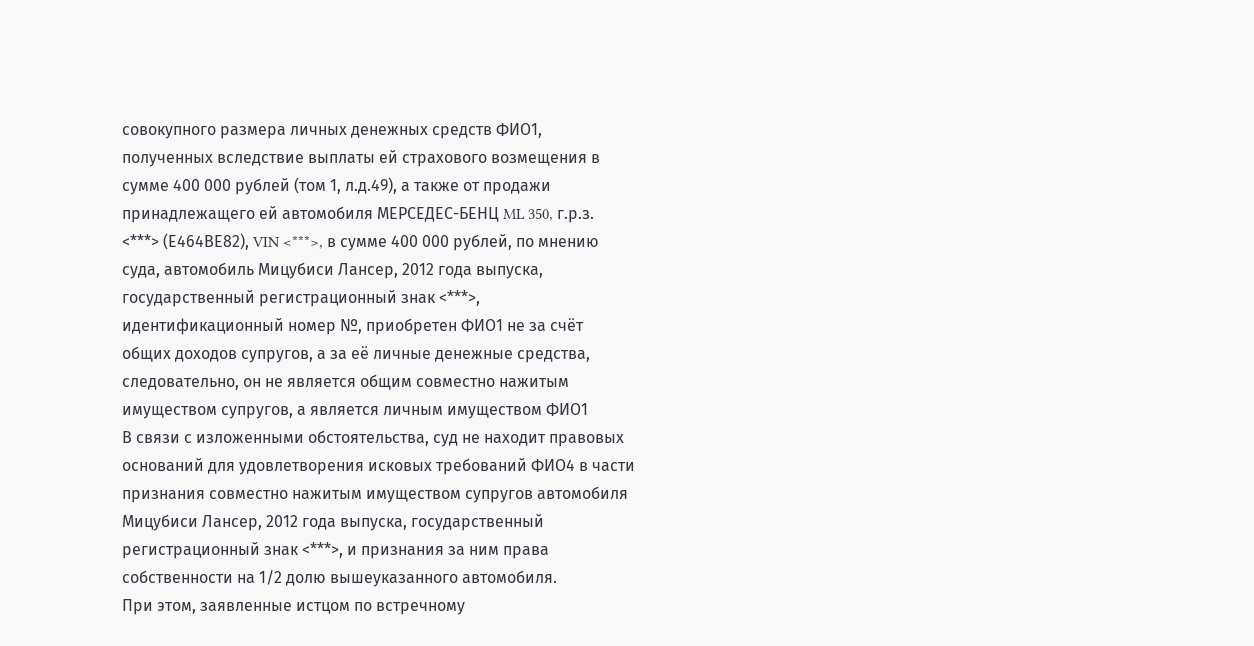совокупного размера личных денежных средств ФИО1, полученных вследствие выплаты ей страхового возмещения в сумме 400 000 рублей (том 1, л.д.49), а также от продажи принадлежащего ей автомобиля МЕРСЕДЕС-БЕНЦ ML 350, г.р.з. <***> (Е464ВЕ82), VIN <***>, в сумме 400 000 рублей, по мнению суда, автомобиль Мицубиси Лансер, 2012 года выпуска, государственный регистрационный знак <***>, идентификационный номер №, приобретен ФИО1 не за счёт общих доходов супругов, а за её личные денежные средства, следовательно, он не является общим совместно нажитым имуществом супругов, а является личным имуществом ФИО1
В связи с изложенными обстоятельства, суд не находит правовых оснований для удовлетворения исковых требований ФИО4 в части признания совместно нажитым имуществом супругов автомобиля Мицубиси Лансер, 2012 года выпуска, государственный регистрационный знак <***>, и признания за ним права собственности на 1/2 долю вышеуказанного автомобиля.
При этом, заявленные истцом по встречному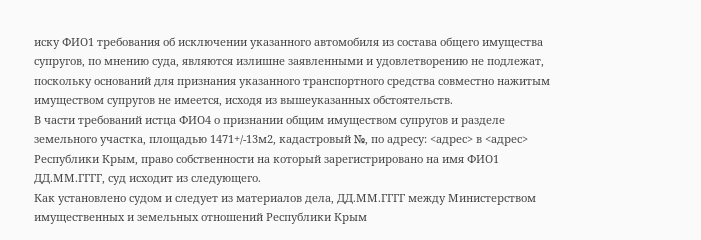иску ФИО1 требования об исключении указанного автомобиля из состава общего имущества супругов, по мнению суда, являются излишне заявленными и удовлетворению не подлежат, поскольку оснований для признания указанного транспортного средства совместно нажитым имуществом супругов не имеется, исходя из вышеуказанных обстоятельств.
В части требований истца ФИО4 о признании общим имуществом супругов и разделе земельного участка, площадью 1471+/-13м2, кадастровый №, по адресу: <адрес> в <адрес> Республики Крым, право собственности на который зарегистрировано на имя ФИО1 ДД.ММ.ГГГГ, суд исходит из следующего.
Как установлено судом и следует из материалов дела, ДД.ММ.ГГГГ между Министерством имущественных и земельных отношений Республики Крым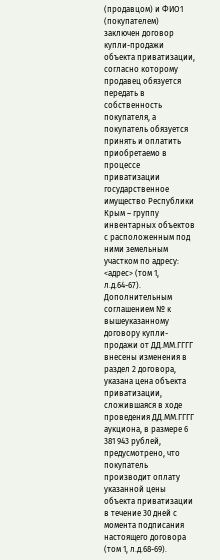(продавцом) и ФИО1 (покупателем) заключен договор купли-продажи объекта приватизации, согласно которому продавец обязуется передать в собственность покупателя, а покупатель обязуется принять и оплатить приобретаемо в процессе приватизации государственное имущество Республики Крым – группу инвентарных объектов с расположенным под ними земельным участком по адресу: <адрес> (том 1, л.д.64-67).
Дополнительным соглашением № к вышеуказанному договору купли-продажи от ДД.ММ.ГГГГ внесены изменения в раздел 2 договора, указана цена объекта приватизации, сложившаяся в ходе проведения ДД.ММ.ГГГГ аукциона, в размере 6 381 943 рублей, предусмотрено, что покупатель производит оплату указанной цены объекта приватизации в течение 30 дней с момента подписания настоящего договора (том 1, л.д.68-69).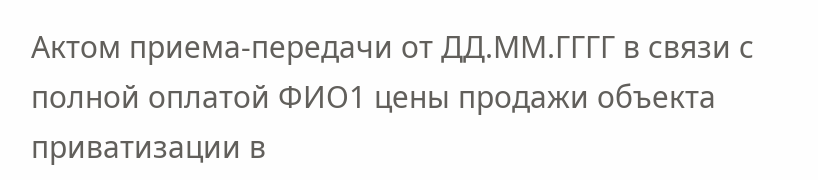Актом приема-передачи от ДД.ММ.ГГГГ в связи с полной оплатой ФИО1 цены продажи объекта приватизации в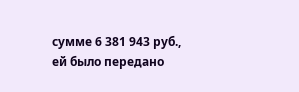сумме 6 381 943 руб., ей было передано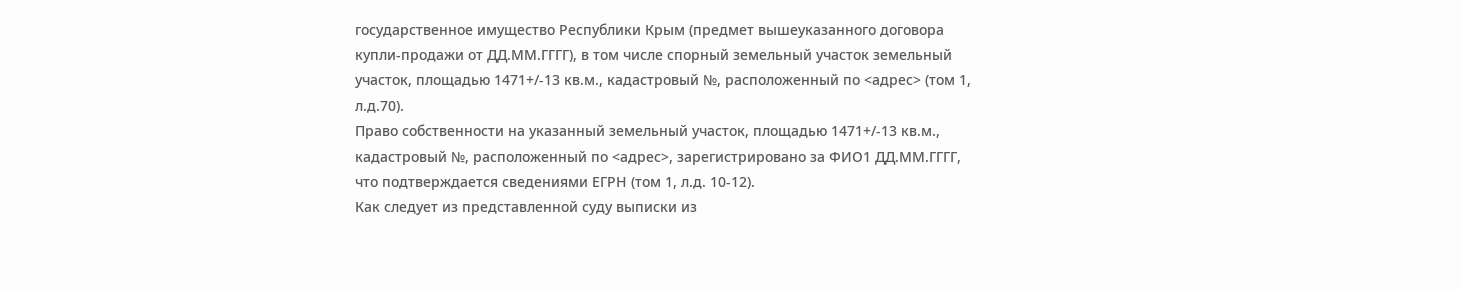государственное имущество Республики Крым (предмет вышеуказанного договора купли-продажи от ДД.ММ.ГГГГ), в том числе спорный земельный участок земельный участок, площадью 1471+/-13 кв.м., кадастровый №, расположенный по <адрес> (том 1, л.д.70).
Право собственности на указанный земельный участок, площадью 1471+/-13 кв.м., кадастровый №, расположенный по <адрес>, зарегистрировано за ФИО1 ДД.ММ.ГГГГ, что подтверждается сведениями ЕГРН (том 1, л.д. 10-12).
Как следует из представленной суду выписки из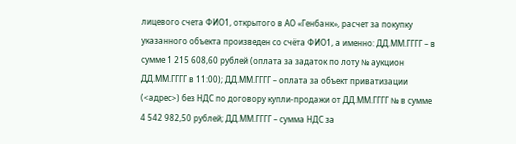лицевого счета ФИО1, открытого в АО «Генбанк», расчет за покупку указанного объекта произведен со счёта ФИО1, а именно: ДД.ММ.ГГГГ – в сумме 1 215 608,60 рублей (оплата за задаток по лоту № аукцион ДД.ММ.ГГГГ в 11:00); ДД.ММ.ГГГГ – оплата за объект приватизации (<адрес>) без НДС по договору купли-продажи от ДД.ММ.ГГГГ № в сумме 4 542 982,50 рублей; ДД.ММ.ГГГГ – сумма НДС за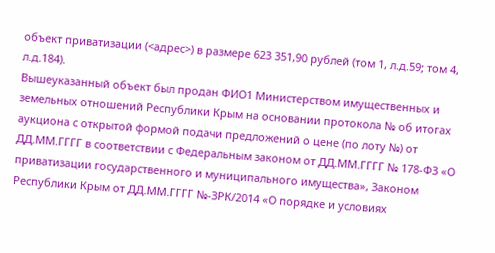объект приватизации (<адрес>) в размере 623 351,90 рублей (том 1, л.д.59; том 4, л.д.184).
Вышеуказанный объект был продан ФИО1 Министерством имущественных и земельных отношений Республики Крым на основании протокола № об итогах аукциона с открытой формой подачи предложений о цене (по лоту №) от ДД.ММ.ГГГГ в соответствии с Федеральным законом от ДД.ММ.ГГГГ № 178-ФЗ «О приватизации государственного и муниципального имущества», Законом Республики Крым от ДД.ММ.ГГГГ №-ЗРК/2014 «О порядке и условиях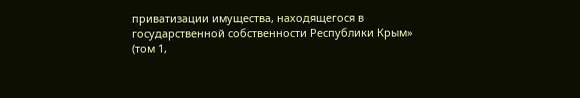приватизации имущества, находящегося в государственной собственности Республики Крым» (том 1,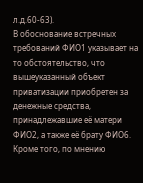л.д.60-63).
В обоснование встречных требований ФИО1 указывает на то обстоятельство, что вышеуказанный объект приватизации приобретен за денежные средства, принадлежавшие её матери ФИО2, а также её брату ФИО6. Кроме того, по мнению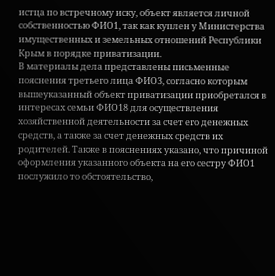истца по встречному иску, объект является личной собственностью ФИО1, так как куплен у Министерства имущественных и земельных отношений Республики Крым в порядке приватизации.
В материалы дела представлены письменные пояснения третьего лица ФИО3, согласно которым вышеуказанный объект приватизации приобретался в интересах семьи ФИО18 для осуществления хозяйственной деятельности за счет его денежных средств, а также за счет денежных средств их родителей. Также в пояснениях указано, что причиной оформления указанного объекта на его сестру ФИО1 послужило то обстоятельство,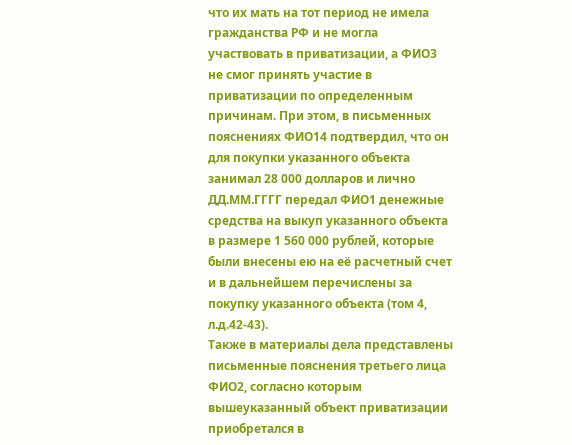что их мать на тот период не имела гражданства РФ и не могла участвовать в приватизации, а ФИО3 не смог принять участие в приватизации по определенным причинам. При этом, в письменных пояснениях ФИО14 подтвердил, что он для покупки указанного объекта занимал 28 000 долларов и лично ДД.ММ.ГГГГ передал ФИО1 денежные средства на выкуп указанного объекта в размере 1 560 000 рублей, которые были внесены ею на её расчетный счет и в дальнейшем перечислены за покупку указанного объекта (том 4, л.д.42-43).
Также в материалы дела представлены письменные пояснения третьего лица ФИО2, согласно которым вышеуказанный объект приватизации приобретался в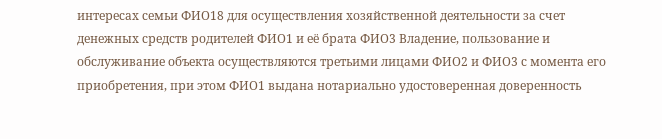интересах семьи ФИО18 для осуществления хозяйственной деятельности за счет денежных средств родителей ФИО1 и её брата ФИО3 Владение, пользование и обслуживание объекта осуществляются третьими лицами ФИО2 и ФИО3 с момента его приобретения, при этом ФИО1 выдана нотариально удостоверенная доверенность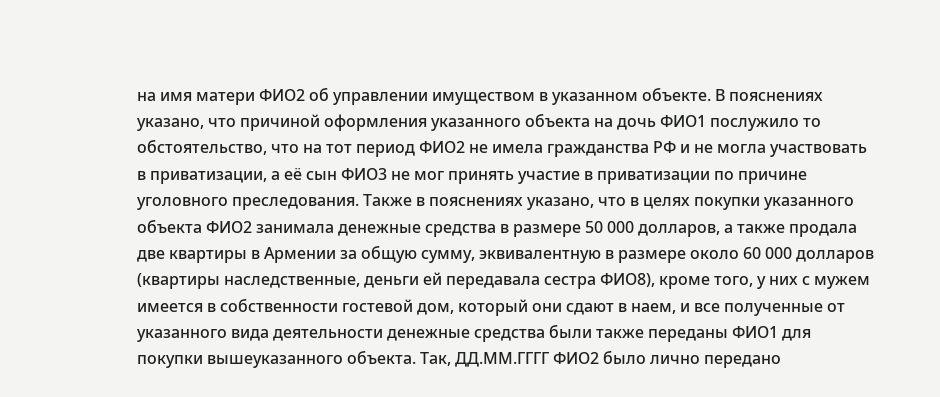на имя матери ФИО2 об управлении имуществом в указанном объекте. В пояснениях указано, что причиной оформления указанного объекта на дочь ФИО1 послужило то обстоятельство, что на тот период ФИО2 не имела гражданства РФ и не могла участвовать в приватизации, а её сын ФИО3 не мог принять участие в приватизации по причине уголовного преследования. Также в пояснениях указано, что в целях покупки указанного объекта ФИО2 занимала денежные средства в размере 50 000 долларов, а также продала две квартиры в Армении за общую сумму, эквивалентную в размере около 60 000 долларов (квартиры наследственные, деньги ей передавала сестра ФИО8), кроме того, у них с мужем имеется в собственности гостевой дом, который они сдают в наем, и все полученные от указанного вида деятельности денежные средства были также переданы ФИО1 для покупки вышеуказанного объекта. Так, ДД.ММ.ГГГГ ФИО2 было лично передано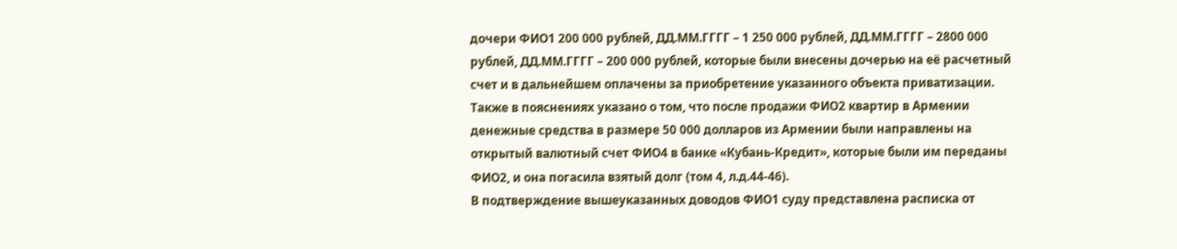дочери ФИО1 200 000 рублей, ДД.ММ.ГГГГ – 1 250 000 рублей, ДД.ММ.ГГГГ – 2800 000 рублей, ДД.ММ.ГГГГ – 200 000 рублей, которые были внесены дочерью на её расчетный счет и в дальнейшем оплачены за приобретение указанного объекта приватизации. Также в пояснениях указано о том, что после продажи ФИО2 квартир в Армении денежные средства в размере 50 000 долларов из Армении были направлены на открытый валютный счет ФИО4 в банке «Кубань-Кредит», которые были им переданы ФИО2, и она погасила взятый долг (том 4, л.д.44-46).
В подтверждение вышеуказанных доводов ФИО1 суду представлена расписка от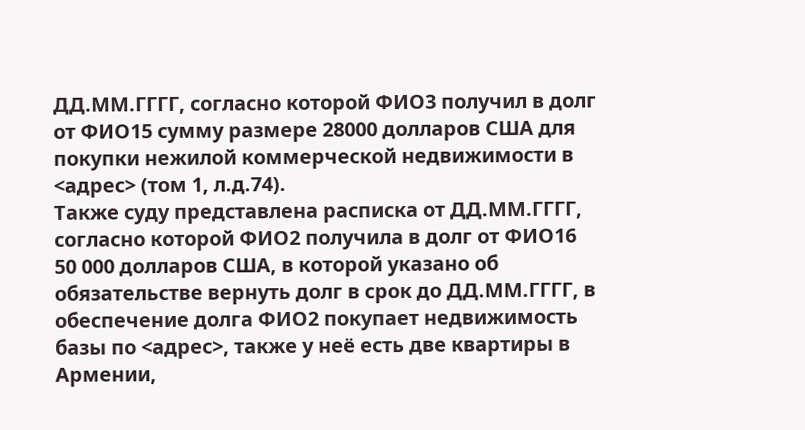ДД.ММ.ГГГГ, согласно которой ФИО3 получил в долг от ФИО15 сумму размере 28000 долларов США для покупки нежилой коммерческой недвижимости в <адрес> (том 1, л.д.74).
Также суду представлена расписка от ДД.ММ.ГГГГ, согласно которой ФИО2 получила в долг от ФИО16 50 000 долларов США, в которой указано об обязательстве вернуть долг в срок до ДД.ММ.ГГГГ, в обеспечение долга ФИО2 покупает недвижимость базы по <адрес>, также у неё есть две квартиры в Армении,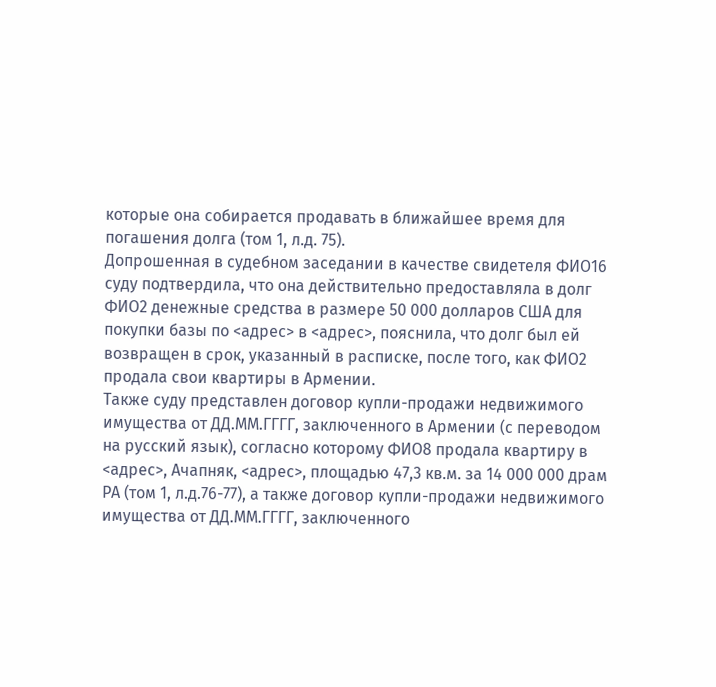которые она собирается продавать в ближайшее время для погашения долга (том 1, л.д. 75).
Допрошенная в судебном заседании в качестве свидетеля ФИО16 суду подтвердила, что она действительно предоставляла в долг ФИО2 денежные средства в размере 50 000 долларов США для покупки базы по <адрес> в <адрес>, пояснила, что долг был ей возвращен в срок, указанный в расписке, после того, как ФИО2 продала свои квартиры в Армении.
Также суду представлен договор купли-продажи недвижимого имущества от ДД.ММ.ГГГГ, заключенного в Армении (с переводом на русский язык), согласно которому ФИО8 продала квартиру в <адрес>, Ачапняк, <адрес>, площадью 47,3 кв.м. за 14 000 000 драм РА (том 1, л.д.76-77), а также договор купли-продажи недвижимого имущества от ДД.ММ.ГГГГ, заключенного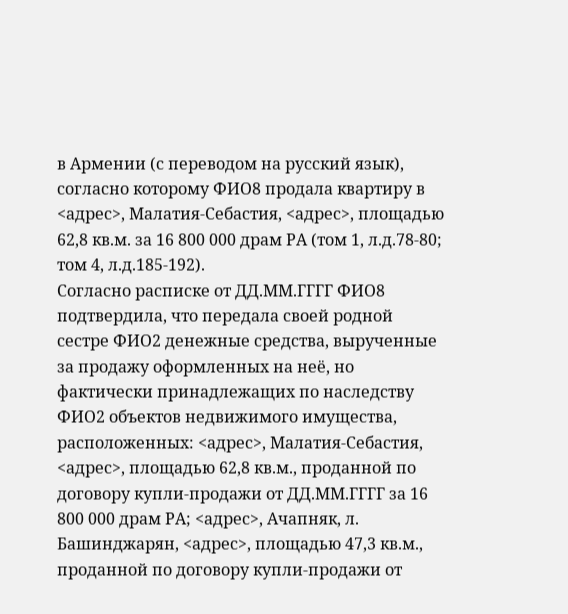в Армении (с переводом на русский язык), согласно которому ФИО8 продала квартиру в <адрес>, Малатия-Себастия, <адрес>, площадью 62,8 кв.м. за 16 800 000 драм РА (том 1, л.д.78-80; том 4, л.д.185-192).
Согласно расписке от ДД.ММ.ГГГГ ФИО8 подтвердила, что передала своей родной сестре ФИО2 денежные средства, вырученные за продажу оформленных на неё, но фактически принадлежащих по наследству ФИО2 объектов недвижимого имущества, расположенных: <адрес>, Малатия-Себастия, <адрес>, площадью 62,8 кв.м., проданной по договору купли-продажи от ДД.ММ.ГГГГ за 16 800 000 драм РА; <адрес>, Ачапняк, л. Башинджарян, <адрес>, площадью 47,3 кв.м., проданной по договору купли-продажи от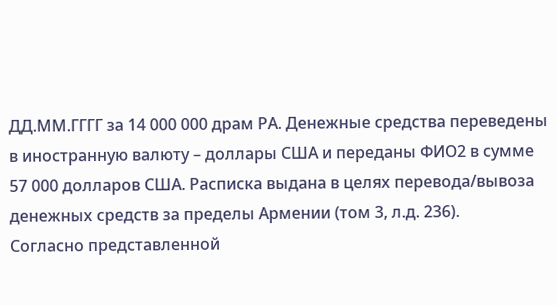ДД.ММ.ГГГГ за 14 000 000 драм РА. Денежные средства переведены в иностранную валюту – доллары США и переданы ФИО2 в сумме 57 000 долларов США. Расписка выдана в целях перевода/вывоза денежных средств за пределы Армении (том 3, л.д. 236).
Согласно представленной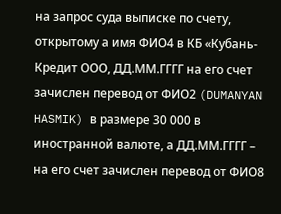на запрос суда выписке по счету, открытому а имя ФИО4 в КБ «Кубань-Кредит ООО, ДД.ММ.ГГГГ на его счет зачислен перевод от ФИО2 (DUMANYAN HASMIK) в размере 30 000 в иностранной валюте, а ДД.ММ.ГГГГ – на его счет зачислен перевод от ФИО8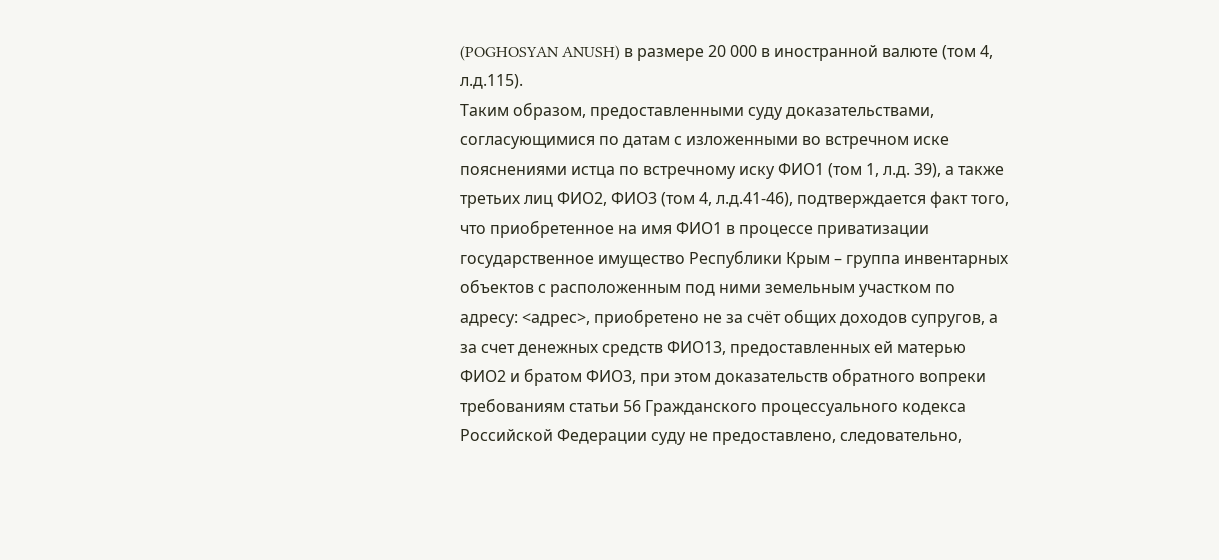(POGHOSYAN ANUSH) в размере 20 000 в иностранной валюте (том 4, л.д.115).
Таким образом, предоставленными суду доказательствами, согласующимися по датам с изложенными во встречном иске пояснениями истца по встречному иску ФИО1 (том 1, л.д. 39), а также третьих лиц ФИО2, ФИО3 (том 4, л.д.41-46), подтверждается факт того, что приобретенное на имя ФИО1 в процессе приватизации государственное имущество Республики Крым – группа инвентарных объектов с расположенным под ними земельным участком по адресу: <адрес>, приобретено не за счёт общих доходов супругов, а за счет денежных средств ФИО13, предоставленных ей матерью ФИО2 и братом ФИО3, при этом доказательств обратного вопреки требованиям статьи 56 Гражданского процессуального кодекса Российской Федерации суду не предоставлено, следовательно,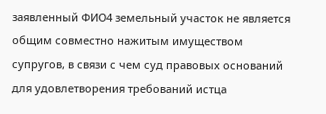заявленный ФИО4 земельный участок не является общим совместно нажитым имуществом супругов, в связи с чем суд правовых оснований для удовлетворения требований истца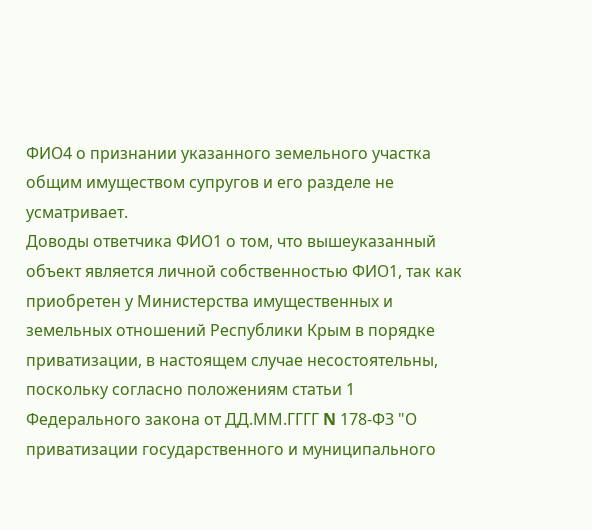ФИО4 о признании указанного земельного участка общим имуществом супругов и его разделе не усматривает.
Доводы ответчика ФИО1 о том, что вышеуказанный объект является личной собственностью ФИО1, так как приобретен у Министерства имущественных и земельных отношений Республики Крым в порядке приватизации, в настоящем случае несостоятельны, поскольку согласно положениям статьи 1 Федерального закона от ДД.ММ.ГГГГ N 178-ФЗ "О приватизации государственного и муниципального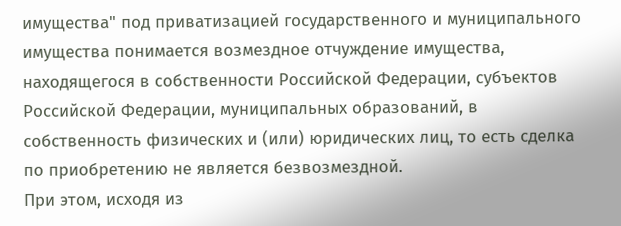имущества" под приватизацией государственного и муниципального имущества понимается возмездное отчуждение имущества, находящегося в собственности Российской Федерации, субъектов Российской Федерации, муниципальных образований, в собственность физических и (или) юридических лиц, то есть сделка по приобретению не является безвозмездной.
При этом, исходя из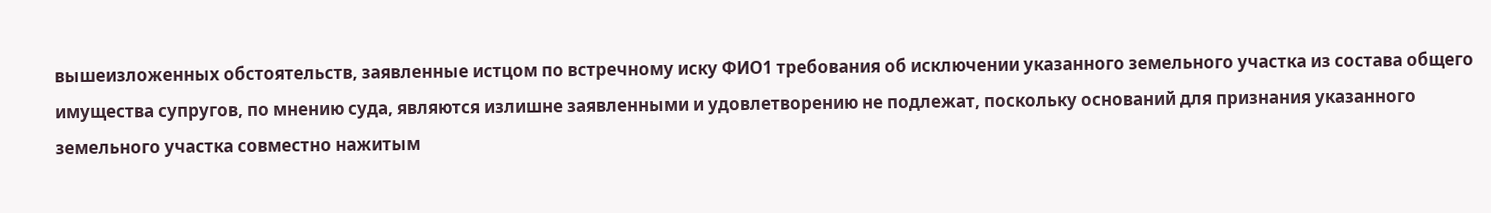вышеизложенных обстоятельств, заявленные истцом по встречному иску ФИО1 требования об исключении указанного земельного участка из состава общего имущества супругов, по мнению суда, являются излишне заявленными и удовлетворению не подлежат, поскольку оснований для признания указанного земельного участка совместно нажитым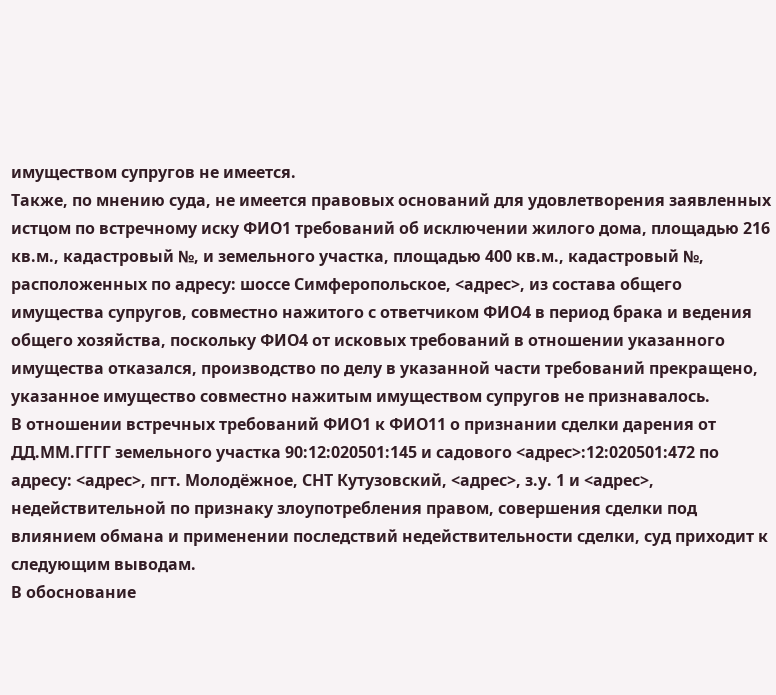имуществом супругов не имеется.
Также, по мнению суда, не имеется правовых оснований для удовлетворения заявленных истцом по встречному иску ФИО1 требований об исключении жилого дома, площадью 216 кв.м., кадастровый №, и земельного участка, площадью 400 кв.м., кадастровый №, расположенных по адресу: шоссе Симферопольское, <адрес>, из состава общего имущества супругов, совместно нажитого с ответчиком ФИО4 в период брака и ведения общего хозяйства, поскольку ФИО4 от исковых требований в отношении указанного имущества отказался, производство по делу в указанной части требований прекращено, указанное имущество совместно нажитым имуществом супругов не признавалось.
В отношении встречных требований ФИО1 к ФИО11 о признании сделки дарения от ДД.ММ.ГГГГ земельного участка 90:12:020501:145 и садового <адрес>:12:020501:472 по адресу: <адрес>, пгт. Молодёжное, СНТ Кутузовский, <адрес>, з.у. 1 и <адрес>, недействительной по признаку злоупотребления правом, совершения сделки под влиянием обмана и применении последствий недействительности сделки, суд приходит к следующим выводам.
В обоснование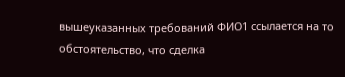вышеуказанных требований ФИО1 ссылается на то обстоятельство, что сделка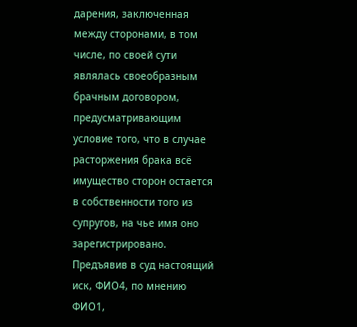дарения, заключенная между сторонами, в том числе, по своей сути являлась своеобразным брачным договором, предусматривающим условие того, что в случае расторжения брака всё имущество сторон остается в собственности того из супругов, на чье имя оно зарегистрировано. Предъявив в суд настоящий иск, ФИО4, по мнению ФИО1,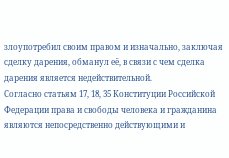злоупотребил своим правом и изначально, заключая сделку дарения, обманул её, в связи с чем сделка дарения является недействительной.
Согласно статьям 17, 18, 35 Конституции Российской Федерации права и свободы человека и гражданина являются непосредственно действующими и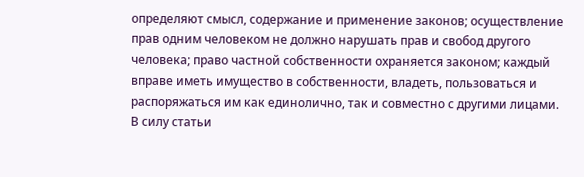определяют смысл, содержание и применение законов; осуществление прав одним человеком не должно нарушать прав и свобод другого человека; право частной собственности охраняется законом; каждый вправе иметь имущество в собственности, владеть, пользоваться и распоряжаться им как единолично, так и совместно с другими лицами.
В силу статьи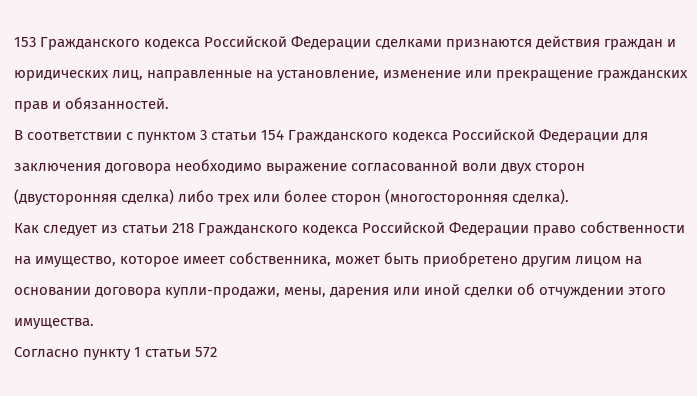153 Гражданского кодекса Российской Федерации сделками признаются действия граждан и юридических лиц, направленные на установление, изменение или прекращение гражданских прав и обязанностей.
В соответствии с пунктом 3 статьи 154 Гражданского кодекса Российской Федерации для заключения договора необходимо выражение согласованной воли двух сторон (двусторонняя сделка) либо трех или более сторон (многосторонняя сделка).
Как следует из статьи 218 Гражданского кодекса Российской Федерации право собственности на имущество, которое имеет собственника, может быть приобретено другим лицом на основании договора купли-продажи, мены, дарения или иной сделки об отчуждении этого имущества.
Согласно пункту 1 статьи 572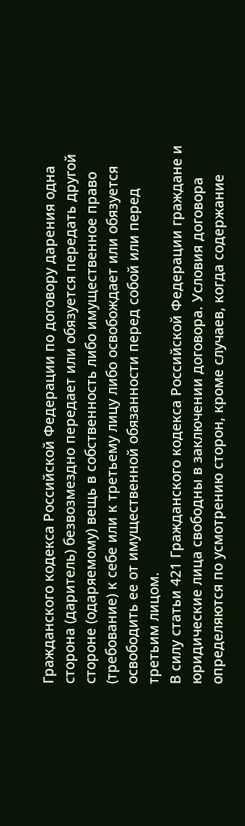Гражданского кодекса Российской Федерации по договору дарения одна сторона (даритель) безвозмездно передает или обязуется передать другой стороне (одаряемому) вещь в собственность либо имущественное право (требование) к себе или к третьему лицу либо освобождает или обязуется освободить ее от имущественной обязанности перед собой или перед третьим лицом.
В силу статьи 421 Гражданского кодекса Российской Федерации граждане и юридические лица свободны в заключении договора. Условия договора определяются по усмотрению сторон, кроме случаев, когда содержание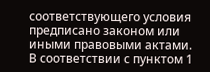соответствующего условия предписано законом или иными правовыми актами.
В соответствии с пунктом 1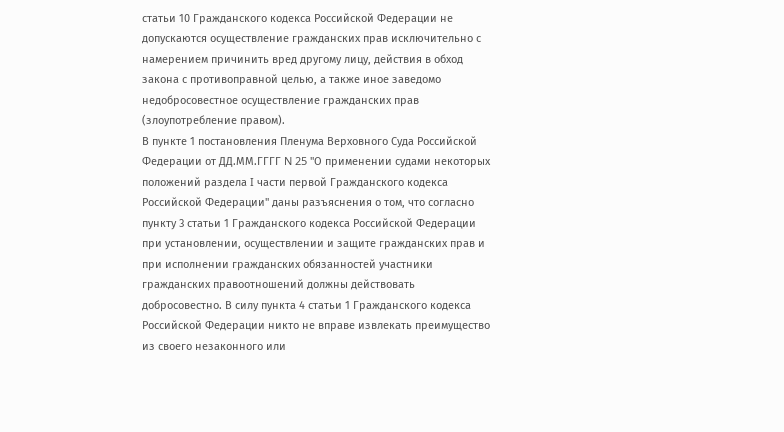статьи 10 Гражданского кодекса Российской Федерации не допускаются осуществление гражданских прав исключительно с намерением причинить вред другому лицу, действия в обход закона с противоправной целью, а также иное заведомо недобросовестное осуществление гражданских прав (злоупотребление правом).
В пункте 1 постановления Пленума Верховного Суда Российской Федерации от ДД.ММ.ГГГГ N 25 "О применении судами некоторых положений раздела I части первой Гражданского кодекса Российской Федерации" даны разъяснения о том, что согласно пункту 3 статьи 1 Гражданского кодекса Российской Федерации при установлении, осуществлении и защите гражданских прав и при исполнении гражданских обязанностей участники гражданских правоотношений должны действовать добросовестно. В силу пункта 4 статьи 1 Гражданского кодекса Российской Федерации никто не вправе извлекать преимущество из своего незаконного или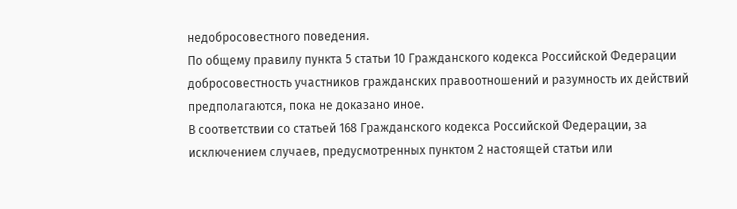недобросовестного поведения.
По общему правилу пункта 5 статьи 10 Гражданского кодекса Российской Федерации добросовестность участников гражданских правоотношений и разумность их действий предполагаются, пока не доказано иное.
В соответствии со статьей 168 Гражданского кодекса Российской Федерации, за исключением случаев, предусмотренных пунктом 2 настоящей статьи или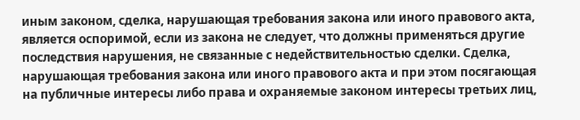иным законом, сделка, нарушающая требования закона или иного правового акта, является оспоримой, если из закона не следует, что должны применяться другие последствия нарушения, не связанные с недействительностью сделки. Сделка, нарушающая требования закона или иного правового акта и при этом посягающая на публичные интересы либо права и охраняемые законом интересы третьих лиц,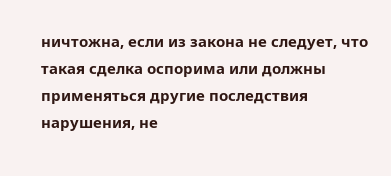ничтожна, если из закона не следует, что такая сделка оспорима или должны применяться другие последствия нарушения, не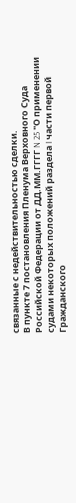связанные с недействительностью сделки.
В пункте 7 постановления Пленума Верховного Суда Российской Федерации от ДД.ММ.ГГГГ N 25 "О применении судами некоторых положений раздела I части первой Гражданского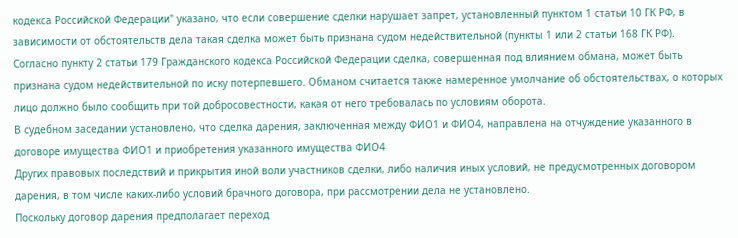кодекса Российской Федерации" указано, что если совершение сделки нарушает запрет, установленный пунктом 1 статьи 10 ГК РФ, в зависимости от обстоятельств дела такая сделка может быть признана судом недействительной (пункты 1 или 2 статьи 168 ГК РФ).
Согласно пункту 2 статьи 179 Гражданского кодекса Российской Федерации сделка, совершенная под влиянием обмана, может быть признана судом недействительной по иску потерпевшего. Обманом считается также намеренное умолчание об обстоятельствах, о которых лицо должно было сообщить при той добросовестности, какая от него требовалась по условиям оборота.
В судебном заседании установлено, что сделка дарения, заключенная между ФИО1 и ФИО4, направлена на отчуждение указанного в договоре имущества ФИО1 и приобретения указанного имущества ФИО4
Других правовых последствий и прикрытия иной воли участников сделки, либо наличия иных условий, не предусмотренных договором дарения, в том числе каких-либо условий брачного договора, при рассмотрении дела не установлено.
Поскольку договор дарения предполагает переход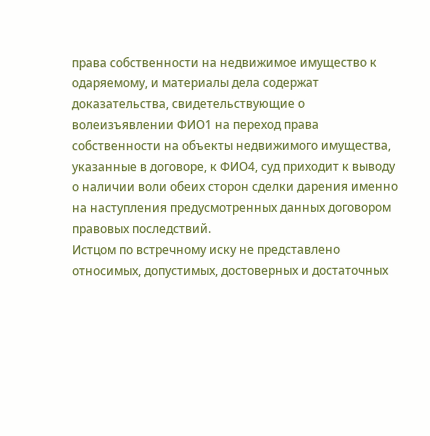права собственности на недвижимое имущество к одаряемому, и материалы дела содержат доказательства, свидетельствующие о волеизъявлении ФИО1 на переход права собственности на объекты недвижимого имущества, указанные в договоре, к ФИО4, суд приходит к выводу о наличии воли обеих сторон сделки дарения именно на наступления предусмотренных данных договором правовых последствий.
Истцом по встречному иску не представлено относимых, допустимых, достоверных и достаточных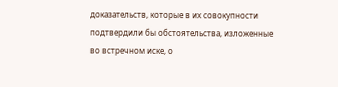доказательств, которые в их совокупности подтвердили бы обстоятельства, изложенные во встречном иске, о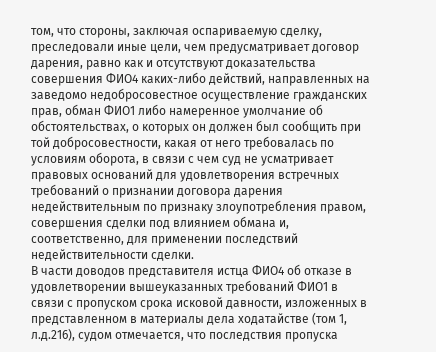том, что стороны, заключая оспариваемую сделку, преследовали иные цели, чем предусматривает договор дарения, равно как и отсутствуют доказательства совершения ФИО4 каких-либо действий, направленных на заведомо недобросовестное осуществление гражданских прав, обман ФИО1 либо намеренное умолчание об обстоятельствах, о которых он должен был сообщить при той добросовестности, какая от него требовалась по условиям оборота, в связи с чем суд не усматривает правовых оснований для удовлетворения встречных требований о признании договора дарения недействительным по признаку злоупотребления правом, совершения сделки под влиянием обмана и, соответственно, для применении последствий недействительности сделки.
В части доводов представителя истца ФИО4 об отказе в удовлетворении вышеуказанных требований ФИО1 в связи с пропуском срока исковой давности, изложенных в представленном в материалы дела ходатайстве (том 1, л.д.216), судом отмечается, что последствия пропуска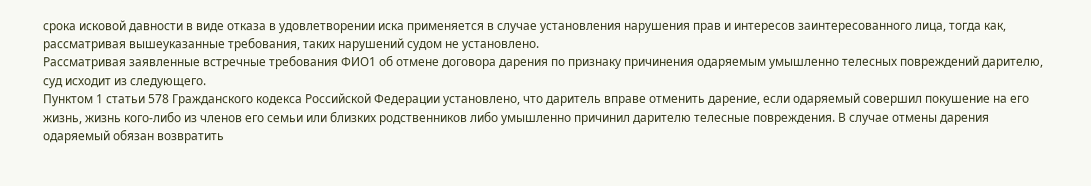срока исковой давности в виде отказа в удовлетворении иска применяется в случае установления нарушения прав и интересов заинтересованного лица, тогда как, рассматривая вышеуказанные требования, таких нарушений судом не установлено.
Рассматривая заявленные встречные требования ФИО1 об отмене договора дарения по признаку причинения одаряемым умышленно телесных повреждений дарителю, суд исходит из следующего.
Пунктом 1 статьи 578 Гражданского кодекса Российской Федерации установлено, что даритель вправе отменить дарение, если одаряемый совершил покушение на его жизнь, жизнь кого-либо из членов его семьи или близких родственников либо умышленно причинил дарителю телесные повреждения. В случае отмены дарения одаряемый обязан возвратить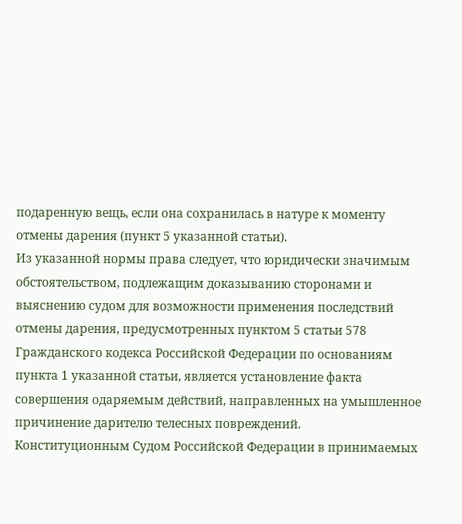подаренную вещь, если она сохранилась в натуре к моменту отмены дарения (пункт 5 указанной статьи).
Из указанной нормы права следует, что юридически значимым обстоятельством, подлежащим доказыванию сторонами и выяснению судом для возможности применения последствий отмены дарения, предусмотренных пунктом 5 статьи 578 Гражданского кодекса Российской Федерации по основаниям пункта 1 указанной статьи, является установление факта совершения одаряемым действий, направленных на умышленное причинение дарителю телесных повреждений.
Конституционным Судом Российской Федерации в принимаемых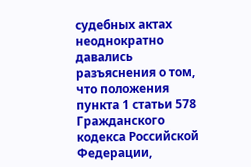судебных актах неоднократно давались разъяснения о том, что положения пункта 1 статьи 578 Гражданского кодекса Российской Федерации,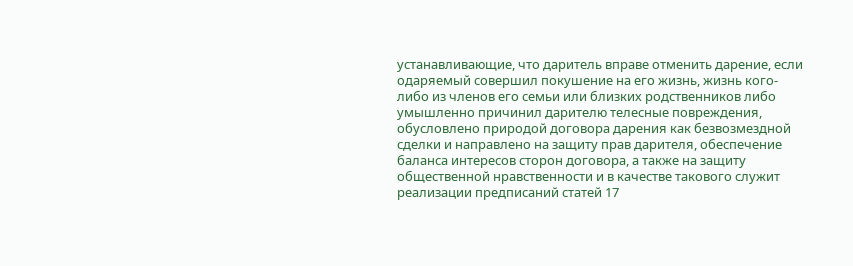устанавливающие, что даритель вправе отменить дарение, если одаряемый совершил покушение на его жизнь, жизнь кого-либо из членов его семьи или близких родственников либо умышленно причинил дарителю телесные повреждения, обусловлено природой договора дарения как безвозмездной сделки и направлено на защиту прав дарителя, обеспечение баланса интересов сторон договора, а также на защиту общественной нравственности и в качестве такового служит реализации предписаний статей 17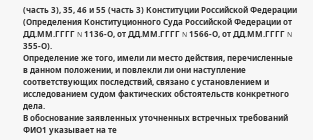(часть 3), 35, 46 и 55 (часть 3) Конституции Российской Федерации (Определения Конституционного Суда Российской Федерации от ДД.ММ.ГГГГ N 1136-О, от ДД.ММ.ГГГГ N 1566-О, от ДД.ММ.ГГГГ N 355-О).
Определение же того, имели ли место действия, перечисленные в данном положении, и повлекли ли они наступление соответствующих последствий, связано с установлением и исследованием судом фактических обстоятельств конкретного дела.
В обоснование заявленных уточненных встречных требований ФИО1 указывает на те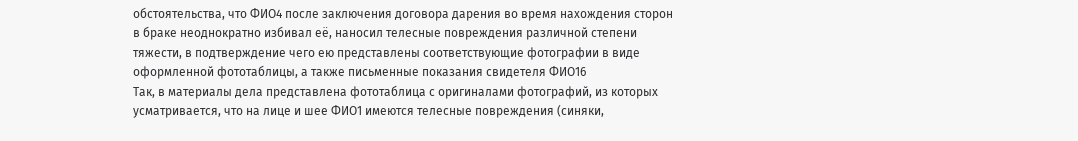обстоятельства, что ФИО4 после заключения договора дарения во время нахождения сторон в браке неоднократно избивал её, наносил телесные повреждения различной степени тяжести, в подтверждение чего ею представлены соответствующие фотографии в виде оформленной фототаблицы, а также письменные показания свидетеля ФИО16
Так, в материалы дела представлена фототаблица с оригиналами фотографий, из которых усматривается, что на лице и шее ФИО1 имеются телесные повреждения (синяки,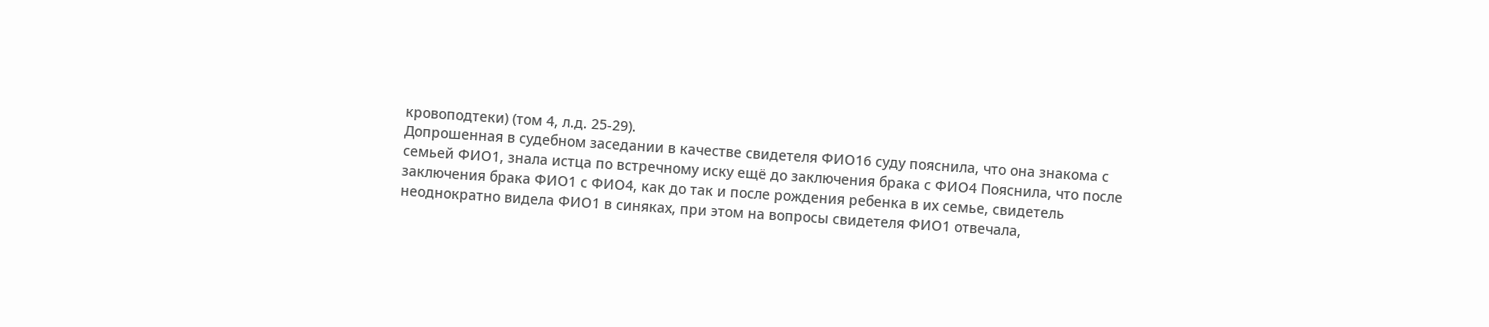кровоподтеки) (том 4, л.д. 25-29).
Допрошенная в судебном заседании в качестве свидетеля ФИО16 суду пояснила, что она знакома с семьей ФИО1, знала истца по встречному иску ещё до заключения брака с ФИО4 Пояснила, что после заключения брака ФИО1 с ФИО4, как до так и после рождения ребенка в их семье, свидетель неоднократно видела ФИО1 в синяках, при этом на вопросы свидетеля ФИО1 отвечала,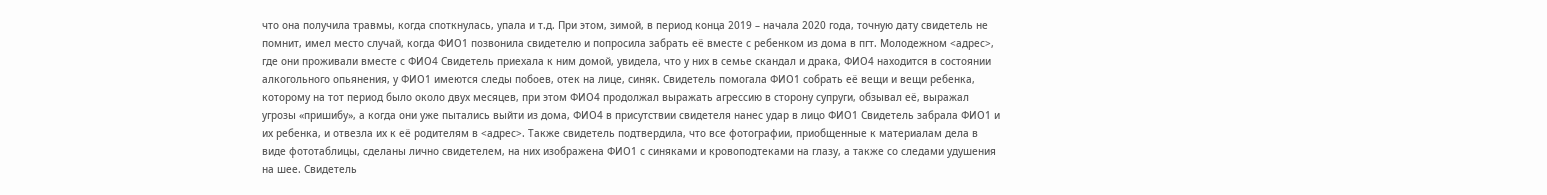что она получила травмы, когда споткнулась, упала и т.д. При этом, зимой, в период конца 2019 – начала 2020 года, точную дату свидетель не помнит, имел место случай, когда ФИО1 позвонила свидетелю и попросила забрать её вместе с ребенком из дома в пгт. Молодежном <адрес>, где они проживали вместе с ФИО4 Свидетель приехала к ним домой, увидела, что у них в семье скандал и драка, ФИО4 находится в состоянии алкогольного опьянения, у ФИО1 имеются следы побоев, отек на лице, синяк. Свидетель помогала ФИО1 собрать её вещи и вещи ребенка, которому на тот период было около двух месяцев, при этом ФИО4 продолжал выражать агрессию в сторону супруги, обзывал её, выражал угрозы «пришибу», а когда они уже пытались выйти из дома, ФИО4 в присутствии свидетеля нанес удар в лицо ФИО1 Свидетель забрала ФИО1 и их ребенка, и отвезла их к её родителям в <адрес>. Также свидетель подтвердила, что все фотографии, приобщенные к материалам дела в виде фототаблицы, сделаны лично свидетелем, на них изображена ФИО1 с синяками и кровоподтеками на глазу, а также со следами удушения на шее. Свидетель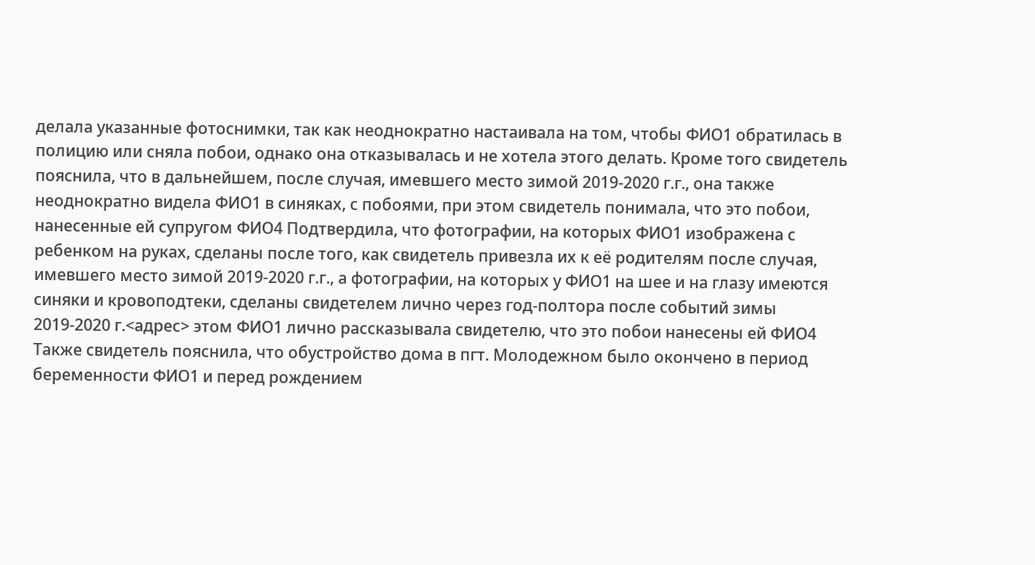делала указанные фотоснимки, так как неоднократно настаивала на том, чтобы ФИО1 обратилась в полицию или сняла побои, однако она отказывалась и не хотела этого делать. Кроме того свидетель пояснила, что в дальнейшем, после случая, имевшего место зимой 2019-2020 г.г., она также неоднократно видела ФИО1 в синяках, с побоями, при этом свидетель понимала, что это побои, нанесенные ей супругом ФИО4 Подтвердила, что фотографии, на которых ФИО1 изображена с ребенком на руках, сделаны после того, как свидетель привезла их к её родителям после случая, имевшего место зимой 2019-2020 г.г., а фотографии, на которых у ФИО1 на шее и на глазу имеются синяки и кровоподтеки, сделаны свидетелем лично через год-полтора после событий зимы 2019-2020 г.<адрес> этом ФИО1 лично рассказывала свидетелю, что это побои нанесены ей ФИО4 Также свидетель пояснила, что обустройство дома в пгт. Молодежном было окончено в период беременности ФИО1 и перед рождением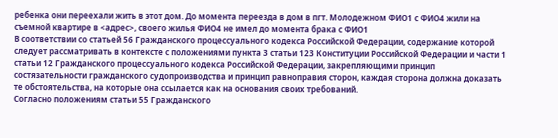ребенка они переехали жить в этот дом. До момента переезда в дом в пгт. Молодежном ФИО1 с ФИО4 жили на съемной квартире в <адрес>, своего жилья ФИО4 не имел до момента брака с ФИО1
В соответствии со статьей 56 Гражданского процессуального кодекса Российской Федерации, содержание которой следует рассматривать в контексте с положениями пункта 3 статьи 123 Конституции Российской Федерации и части 1 статьи 12 Гражданского процессуального кодекса Российской Федерации, закрепляющими принцип состязательности гражданского судопроизводства и принцип равноправия сторон, каждая сторона должна доказать те обстоятельства, на которые она ссылается как на основания своих требований.
Согласно положениям статьи 55 Гражданского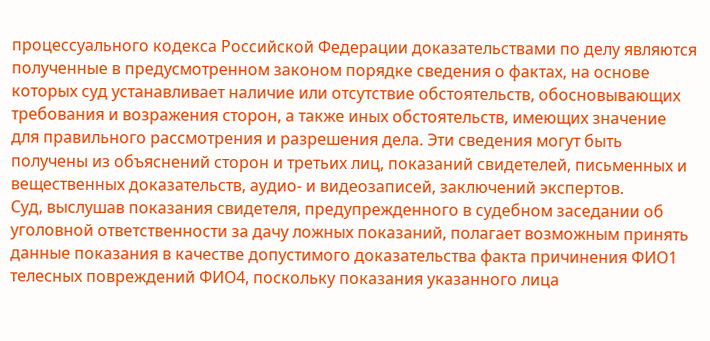процессуального кодекса Российской Федерации доказательствами по делу являются полученные в предусмотренном законом порядке сведения о фактах, на основе которых суд устанавливает наличие или отсутствие обстоятельств, обосновывающих требования и возражения сторон, а также иных обстоятельств, имеющих значение для правильного рассмотрения и разрешения дела. Эти сведения могут быть получены из объяснений сторон и третьих лиц, показаний свидетелей, письменных и вещественных доказательств, аудио- и видеозаписей, заключений экспертов.
Суд, выслушав показания свидетеля, предупрежденного в судебном заседании об уголовной ответственности за дачу ложных показаний, полагает возможным принять данные показания в качестве допустимого доказательства факта причинения ФИО1 телесных повреждений ФИО4, поскольку показания указанного лица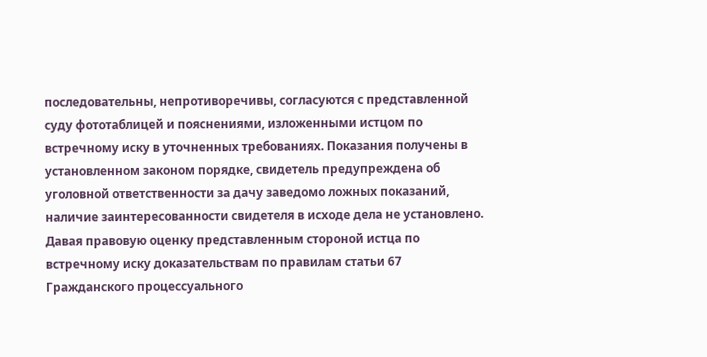последовательны, непротиворечивы, согласуются с представленной суду фототаблицей и пояснениями, изложенными истцом по встречному иску в уточненных требованиях. Показания получены в установленном законом порядке, свидетель предупреждена об уголовной ответственности за дачу заведомо ложных показаний, наличие заинтересованности свидетеля в исходе дела не установлено.
Давая правовую оценку представленным стороной истца по встречному иску доказательствам по правилам статьи 67 Гражданского процессуального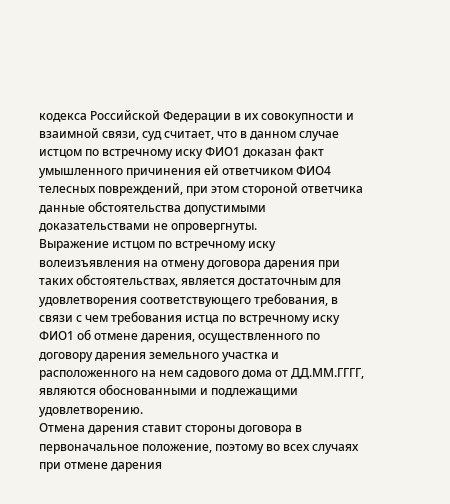кодекса Российской Федерации в их совокупности и взаимной связи, суд считает, что в данном случае истцом по встречному иску ФИО1 доказан факт умышленного причинения ей ответчиком ФИО4 телесных повреждений, при этом стороной ответчика данные обстоятельства допустимыми доказательствами не опровергнуты.
Выражение истцом по встречному иску волеизъявления на отмену договора дарения при таких обстоятельствах, является достаточным для удовлетворения соответствующего требования, в связи с чем требования истца по встречному иску ФИО1 об отмене дарения, осуществленного по договору дарения земельного участка и расположенного на нем садового дома от ДД.ММ.ГГГГ, являются обоснованными и подлежащими удовлетворению.
Отмена дарения ставит стороны договора в первоначальное положение, поэтому во всех случаях при отмене дарения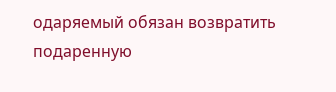одаряемый обязан возвратить подаренную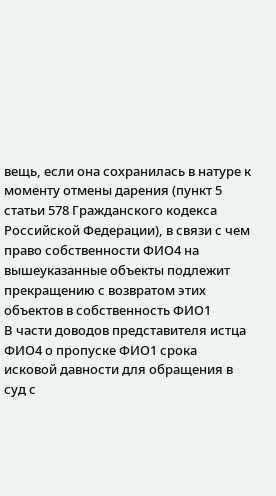вещь, если она сохранилась в натуре к моменту отмены дарения (пункт 5 статьи 578 Гражданского кодекса Российской Федерации), в связи с чем право собственности ФИО4 на вышеуказанные объекты подлежит прекращению с возвратом этих объектов в собственность ФИО1
В части доводов представителя истца ФИО4 о пропуске ФИО1 срока исковой давности для обращения в суд с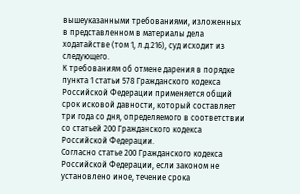вышеуказанными требованиями, изложенных в представленном в материалы дела ходатайстве (том 1, л.д.216), суд исходит из следующего.
К требованиям об отмене дарения в порядке пункта 1 статьи 578 Гражданского кодекса Российской Федерации применяется общий срок исковой давности, который составляет три года со дня, определяемого в соответствии со статьей 200 Гражданского кодекса Российской Федерации.
Согласно статье 200 Гражданского кодекса Российской Федерации, если законом не установлено иное, течение срока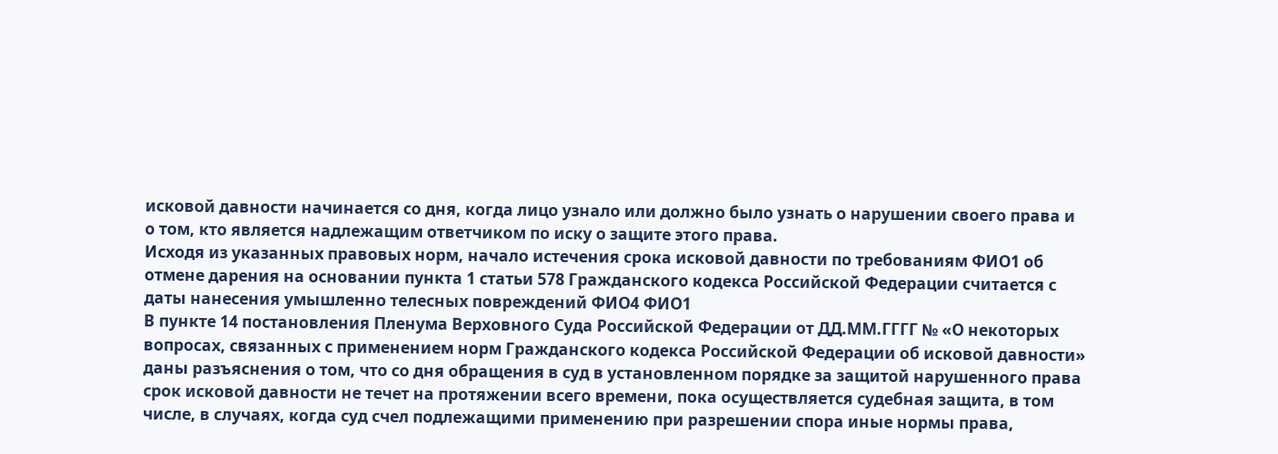исковой давности начинается со дня, когда лицо узнало или должно было узнать о нарушении своего права и о том, кто является надлежащим ответчиком по иску о защите этого права.
Исходя из указанных правовых норм, начало истечения срока исковой давности по требованиям ФИО1 об отмене дарения на основании пункта 1 статьи 578 Гражданского кодекса Российской Федерации считается с даты нанесения умышленно телесных повреждений ФИО4 ФИО1
В пункте 14 постановления Пленума Верховного Суда Российской Федерации от ДД.ММ.ГГГГ № «О некоторых вопросах, связанных с применением норм Гражданского кодекса Российской Федерации об исковой давности» даны разъяснения о том, что со дня обращения в суд в установленном порядке за защитой нарушенного права срок исковой давности не течет на протяжении всего времени, пока осуществляется судебная защита, в том числе, в случаях, когда суд счел подлежащими применению при разрешении спора иные нормы права,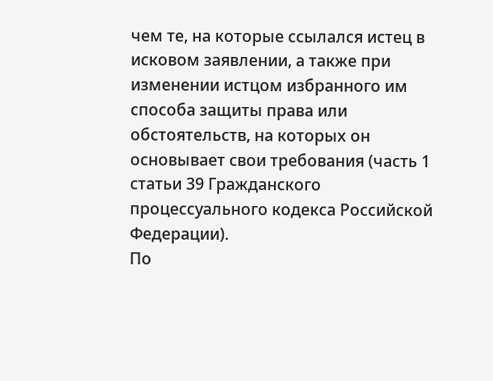чем те, на которые ссылался истец в исковом заявлении, а также при изменении истцом избранного им способа защиты права или обстоятельств, на которых он основывает свои требования (часть 1 статьи 39 Гражданского процессуального кодекса Российской Федерации).
По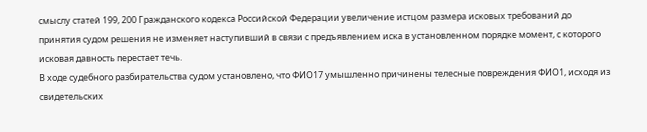смыслу статей 199, 200 Гражданского кодекса Российской Федерации увеличение истцом размера исковых требований до принятия судом решения не изменяет наступивший в связи с предъявлением иска в установленном порядке момент, с которого исковая давность перестает течь.
В ходе судебного разбирательства судом установлено, что ФИО17 умышленно причинены телесные повреждения ФИО1, исходя из свидетельских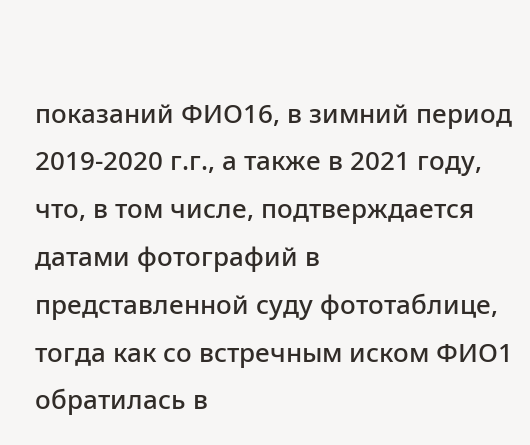показаний ФИО16, в зимний период 2019-2020 г.г., а также в 2021 году, что, в том числе, подтверждается датами фотографий в представленной суду фототаблице, тогда как со встречным иском ФИО1 обратилась в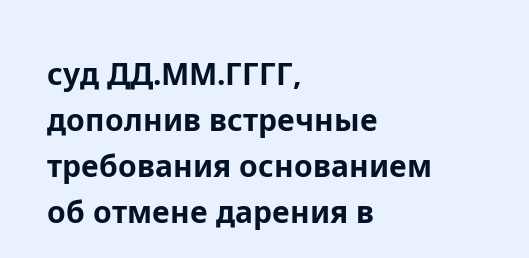суд ДД.ММ.ГГГГ, дополнив встречные требования основанием об отмене дарения в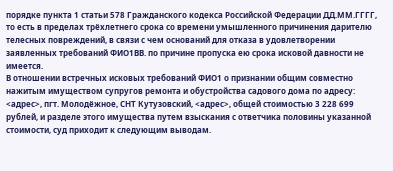порядке пункта 1 статьи 578 Гражданского кодекса Российской Федерации ДД.ММ.ГГГГ, то есть в пределах трёхлетнего срока со времени умышленного причинения дарителю телесных повреждений, в связи с чем оснований для отказа в удовлетворении заявленных требований ФИО1ВВ. по причине пропуска ею срока исковой давности не имеется.
В отношении встречных исковых требований ФИО1 о признании общим совместно нажитым имуществом супругов ремонта и обустройства садового дома по адресу: <адрес>, пгт. Молодёжное, СНТ Кутузовский, <адрес>, общей стоимостью 3 228 699 рублей, и разделе этого имущества путем взыскания с ответчика половины указанной стоимости, суд приходит к следующим выводам.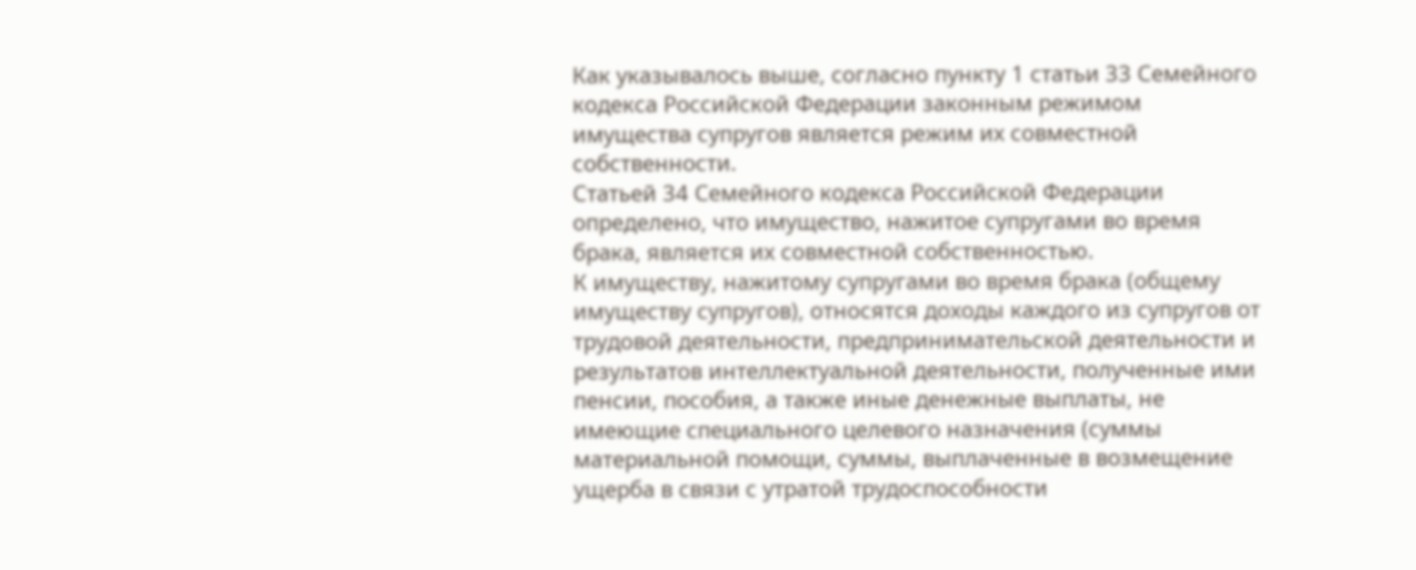Как указывалось выше, согласно пункту 1 статьи 33 Семейного кодекса Российской Федерации законным режимом имущества супругов является режим их совместной собственности.
Статьей 34 Семейного кодекса Российской Федерации определено, что имущество, нажитое супругами во время брака, является их совместной собственностью.
К имуществу, нажитому супругами во время брака (общему имуществу супругов), относятся доходы каждого из супругов от трудовой деятельности, предпринимательской деятельности и результатов интеллектуальной деятельности, полученные ими пенсии, пособия, а также иные денежные выплаты, не имеющие специального целевого назначения (суммы материальной помощи, суммы, выплаченные в возмещение ущерба в связи с утратой трудоспособности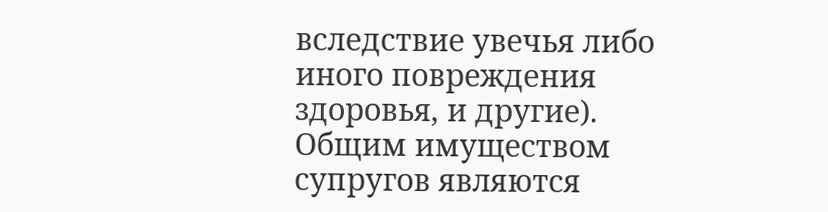вследствие увечья либо иного повреждения здоровья, и другие). Общим имуществом супругов являются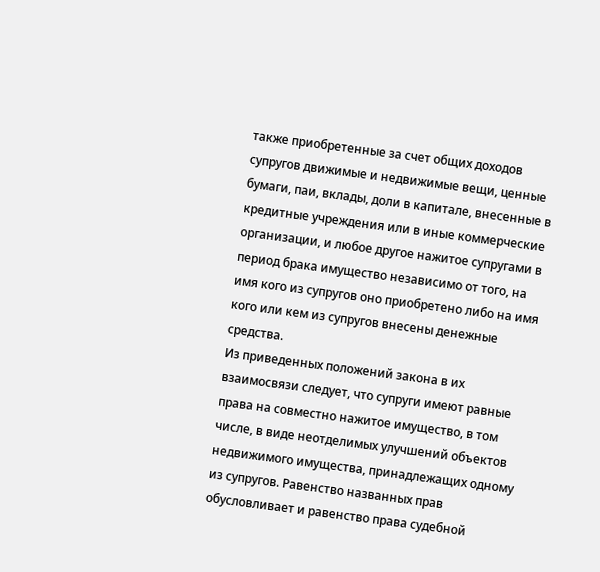также приобретенные за счет общих доходов супругов движимые и недвижимые вещи, ценные бумаги, паи, вклады, доли в капитале, внесенные в кредитные учреждения или в иные коммерческие организации, и любое другое нажитое супругами в период брака имущество независимо от того, на имя кого из супругов оно приобретено либо на имя кого или кем из супругов внесены денежные средства.
Из приведенных положений закона в их взаимосвязи следует, что супруги имеют равные права на совместно нажитое имущество, в том числе, в виде неотделимых улучшений объектов недвижимого имущества, принадлежащих одному из супругов. Равенство названных прав обусловливает и равенство права судебной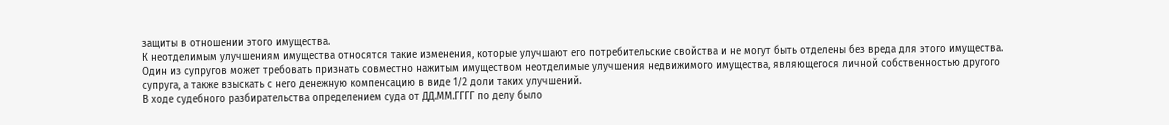защиты в отношении этого имущества.
К неотделимым улучшениям имущества относятся такие изменения, которые улучшают его потребительские свойства и не могут быть отделены без вреда для этого имущества.
Один из супругов может требовать признать совместно нажитым имуществом неотделимые улучшения недвижимого имущества, являющегося личной собственностью другого супруга, а также взыскать с него денежную компенсацию в виде 1/2 доли таких улучшений.
В ходе судебного разбирательства определением суда от ДД.ММ.ГГГГ по делу было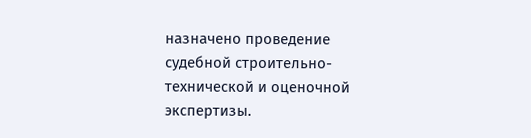назначено проведение судебной строительно-технической и оценочной экспертизы.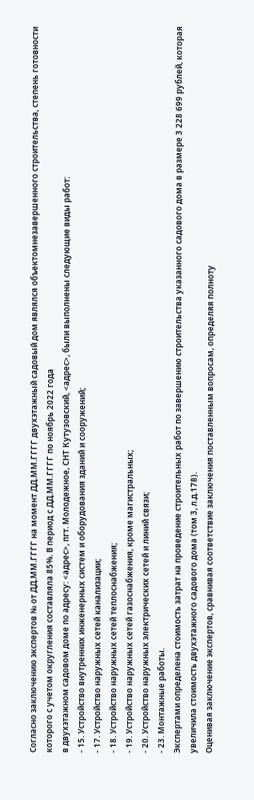Согласно заключению экспертов № от ДД.ММ.ГГГГ на момент ДД.ММ.ГГГГ двухэтажный садовый дом являлся объектомнезавершенного строительства, степень готовности которого с учетом округления составляла 85%. В период с ДД.ММ.ГГГГ по ноябрь 2022 года
в двухэтажном садовом доме по адресу: <адрес>, пгт. Молодежное, СНТ Кутузовский, <адрес>, были выполнены следующие виды работ:
- 15. Устройство внутренних инженерных систем и оборудования зданий и сооружений;
- 17. Устройство наружных сетей канализации;
- 18. Устройство наружных сетей теплоснабжения;
- 19. Устройство наружных сетей газоснабжения, кроме магистральных;
- 20. Устройство наружных электрических сетей и линий связи;
- 23. Монтажные работы.
Экспертами определена стоимость затрат на проведение строительных работ по завершению строительства указанного садового дома в размере 3 228 699 рублей, которая увеличила стоимость двухэтажного садового дома (том 3, л.д.178).
Оценивая заключение экспертов, сравнивая соответствие заключения поставленным вопросам, определяя полноту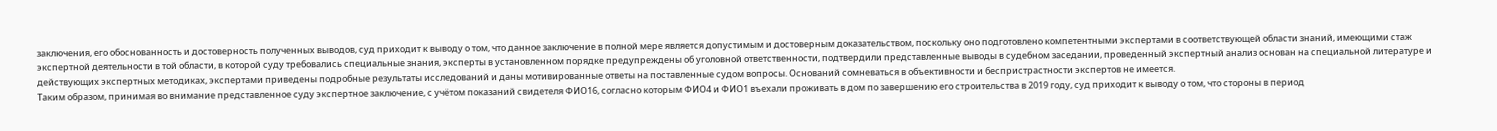заключения, его обоснованность и достоверность полученных выводов, суд приходит к выводу о том, что данное заключение в полной мере является допустимым и достоверным доказательством, поскольку оно подготовлено компетентными экспертами в соответствующей области знаний, имеющими стаж экспертной деятельности в той области, в которой суду требовались специальные знания, эксперты в установленном порядке предупреждены об уголовной ответственности, подтвердили представленные выводы в судебном заседании, проведенный экспертный анализ основан на специальной литературе и действующих экспертных методиках, экспертами приведены подробные результаты исследований и даны мотивированные ответы на поставленные судом вопросы. Оснований сомневаться в объективности и беспристрастности экспертов не имеется.
Таким образом, принимая во внимание представленное суду экспертное заключение, с учётом показаний свидетеля ФИО16, согласно которым ФИО4 и ФИО1 въехали проживать в дом по завершению его строительства в 2019 году, суд приходит к выводу о том, что стороны в период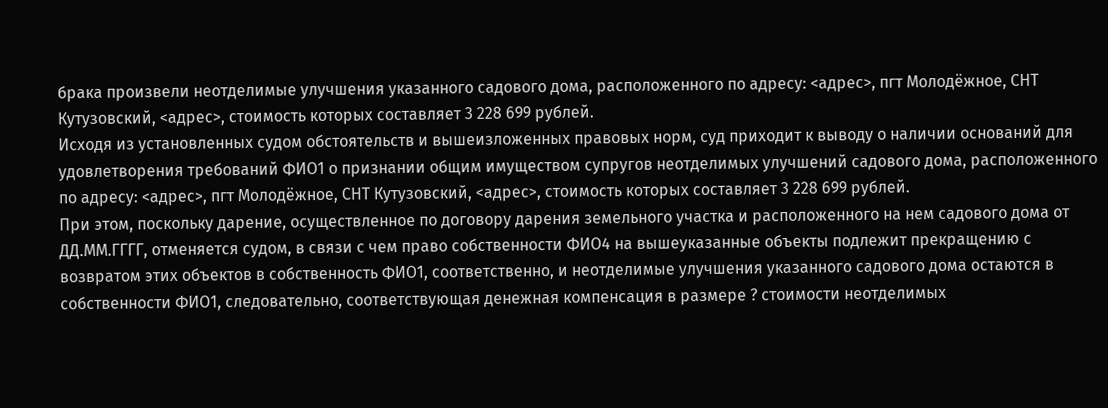брака произвели неотделимые улучшения указанного садового дома, расположенного по адресу: <адрес>, пгт Молодёжное, СНТ Кутузовский, <адрес>, стоимость которых составляет 3 228 699 рублей.
Исходя из установленных судом обстоятельств и вышеизложенных правовых норм, суд приходит к выводу о наличии оснований для удовлетворения требований ФИО1 о признании общим имуществом супругов неотделимых улучшений садового дома, расположенного по адресу: <адрес>, пгт Молодёжное, СНТ Кутузовский, <адрес>, стоимость которых составляет 3 228 699 рублей.
При этом, поскольку дарение, осуществленное по договору дарения земельного участка и расположенного на нем садового дома от ДД.ММ.ГГГГ, отменяется судом, в связи с чем право собственности ФИО4 на вышеуказанные объекты подлежит прекращению с возвратом этих объектов в собственность ФИО1, соответственно, и неотделимые улучшения указанного садового дома остаются в собственности ФИО1, следовательно, соответствующая денежная компенсация в размере ? стоимости неотделимых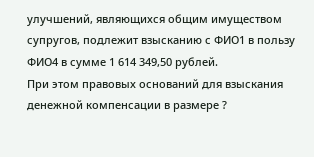улучшений, являющихся общим имуществом супругов, подлежит взысканию с ФИО1 в пользу ФИО4 в сумме 1 614 349,50 рублей.
При этом правовых оснований для взыскания денежной компенсации в размере ?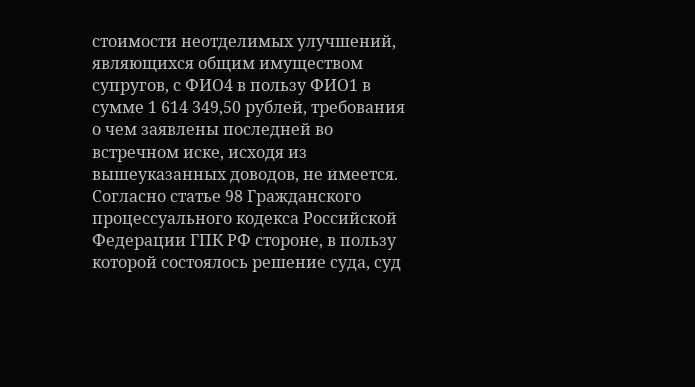стоимости неотделимых улучшений, являющихся общим имуществом супругов, с ФИО4 в пользу ФИО1 в сумме 1 614 349,50 рублей, требования о чем заявлены последней во встречном иске, исходя из вышеуказанных доводов, не имеется.
Согласно статье 98 Гражданского процессуального кодекса Российской Федерации ГПК РФ стороне, в пользу которой состоялось решение суда, суд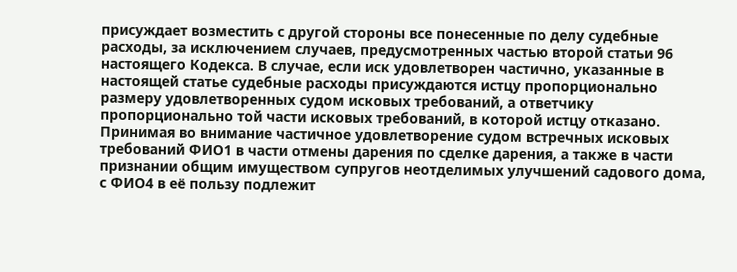присуждает возместить с другой стороны все понесенные по делу судебные расходы, за исключением случаев, предусмотренных частью второй статьи 96 настоящего Кодекса. В случае, если иск удовлетворен частично, указанные в настоящей статье судебные расходы присуждаются истцу пропорционально размеру удовлетворенных судом исковых требований, а ответчику пропорционально той части исковых требований, в которой истцу отказано.
Принимая во внимание частичное удовлетворение судом встречных исковых требований ФИО1 в части отмены дарения по сделке дарения, а также в части признании общим имуществом супругов неотделимых улучшений садового дома, с ФИО4 в её пользу подлежит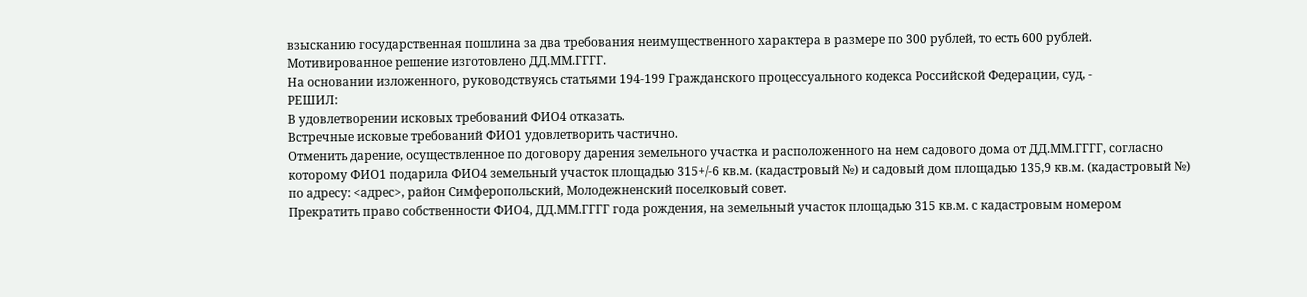взысканию государственная пошлина за два требования неимущественного характера в размере по 300 рублей, то есть 600 рублей.
Мотивированное решение изготовлено ДД.ММ.ГГГГ.
На основании изложенного, руководствуясь статьями 194-199 Гражданского процессуального кодекса Российской Федерации, суд, -
РЕШИЛ:
В удовлетворении исковых требований ФИО4 отказать.
Встречные исковые требований ФИО1 удовлетворить частично.
Отменить дарение, осуществленное по договору дарения земельного участка и расположенного на нем садового дома от ДД.ММ.ГГГГ, согласно которому ФИО1 подарила ФИО4 земельный участок площадью 315+/-6 кв.м. (кадастровый №) и садовый дом площадью 135,9 кв.м. (кадастровый №) по адресу: <адрес>, район Симферопольский, Молодежненский поселковый совет.
Прекратить право собственности ФИО4, ДД.ММ.ГГГГ года рождения, на земельный участок площадью 315 кв.м. с кадастровым номером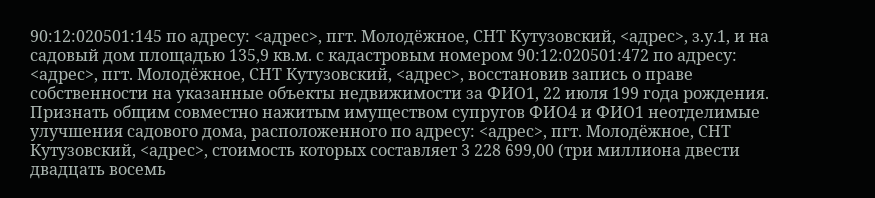90:12:020501:145 по адресу: <адрес>, пгт. Молодёжное, СНТ Кутузовский, <адрес>, з.у.1, и на садовый дом площадью 135,9 кв.м. с кадастровым номером 90:12:020501:472 по адресу: <адрес>, пгт. Молодёжное, СНТ Кутузовский, <адрес>, восстановив запись о праве собственности на указанные объекты недвижимости за ФИО1, 22 июля 199 года рождения.
Признать общим совместно нажитым имуществом супругов ФИО4 и ФИО1 неотделимые улучшения садового дома, расположенного по адресу: <адрес>, пгт. Молодёжное, СНТ Кутузовский, <адрес>, стоимость которых составляет 3 228 699,00 (три миллиона двести двадцать восемь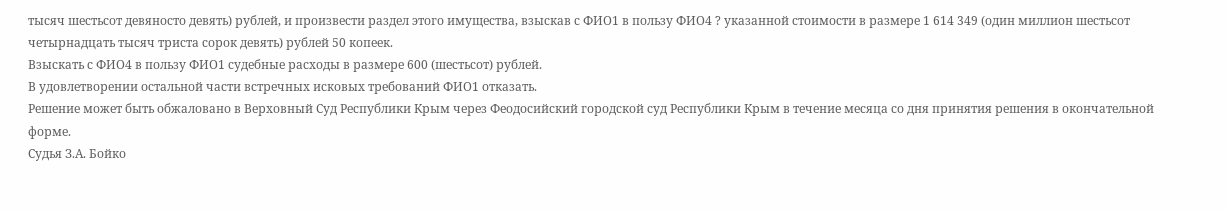тысяч шестьсот девяносто девять) рублей, и произвести раздел этого имущества, взыскав с ФИО1 в пользу ФИО4 ? указанной стоимости в размере 1 614 349 (один миллион шестьсот четырнадцать тысяч триста сорок девять) рублей 50 копеек.
Взыскать с ФИО4 в пользу ФИО1 судебные расходы в размере 600 (шестьсот) рублей.
В удовлетворении остальной части встречных исковых требований ФИО1 отказать.
Решение может быть обжаловано в Верховный Суд Республики Крым через Феодосийский городской суд Республики Крым в течение месяца со дня принятия решения в окончательной форме.
Судья З.А. Бойко